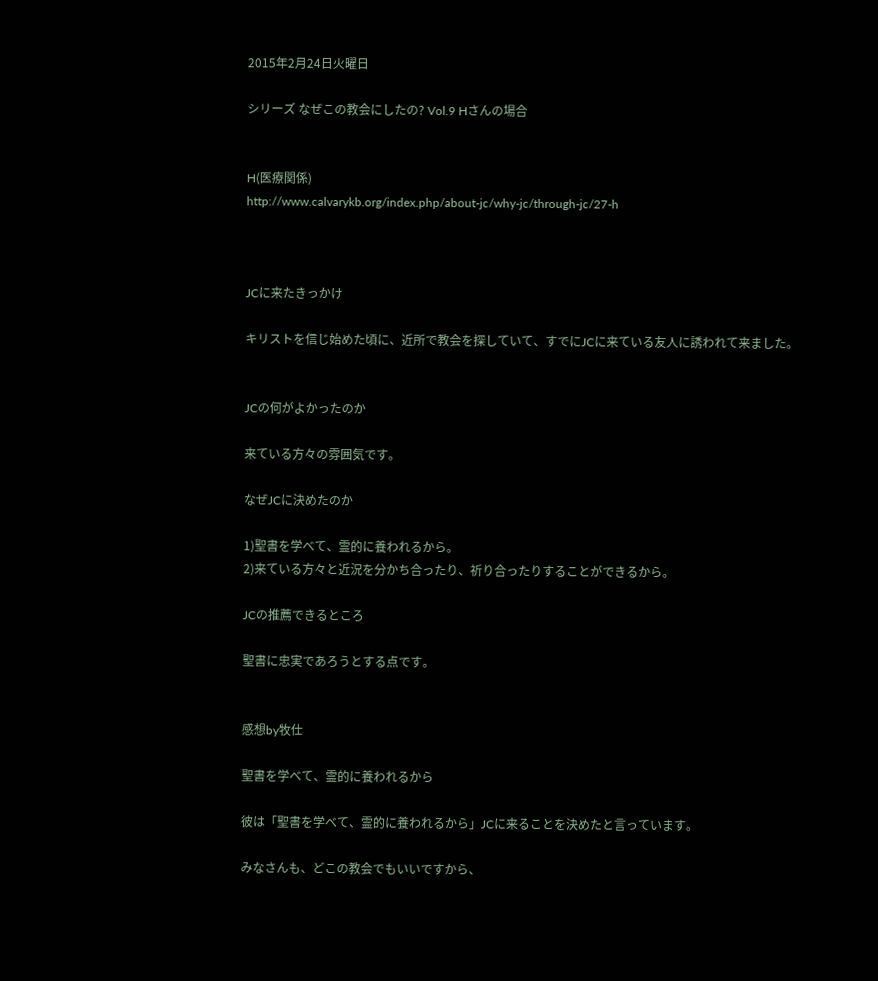2015年2月24日火曜日

シリーズ なぜこの教会にしたの? Vol.9 Hさんの場合


H(医療関係)
http://www.calvarykb.org/index.php/about-jc/why-jc/through-jc/27-h



JCに来たきっかけ

キリストを信じ始めた頃に、近所で教会を探していて、すでにJCに来ている友人に誘われて来ました。


JCの何がよかったのか

来ている方々の雰囲気です。

なぜJCに決めたのか

1)聖書を学べて、霊的に養われるから。
2)来ている方々と近況を分かち合ったり、祈り合ったりすることができるから。

JCの推薦できるところ

聖書に忠実であろうとする点です。


感想by牧仕

聖書を学べて、霊的に養われるから

彼は「聖書を学べて、霊的に養われるから」JCに来ることを決めたと言っています。

みなさんも、どこの教会でもいいですから、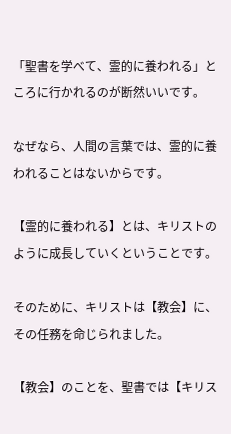「聖書を学べて、霊的に養われる」ところに行かれるのが断然いいです。

なぜなら、人間の言葉では、霊的に養われることはないからです。

【霊的に養われる】とは、キリストのように成長していくということです。

そのために、キリストは【教会】に、その任務を命じられました。

【教会】のことを、聖書では【キリス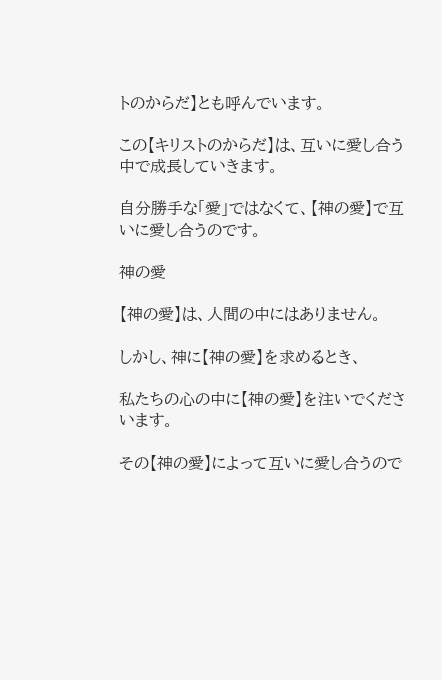トのからだ】とも呼んでいます。

この【キリストのからだ】は、互いに愛し合う中で成長していきます。

自分勝手な「愛」ではなくて、【神の愛】で互いに愛し合うのです。

神の愛

【神の愛】は、人間の中にはありません。

しかし、神に【神の愛】を求めるとき、

私たちの心の中に【神の愛】を注いでくださいます。

その【神の愛】によって互いに愛し合うので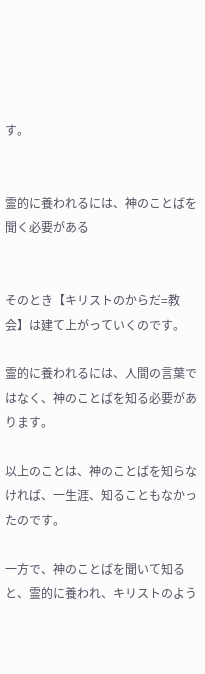す。


霊的に養われるには、神のことばを聞く必要がある


そのとき【キリストのからだ=教会】は建て上がっていくのです。

霊的に養われるには、人間の言葉ではなく、神のことばを知る必要があります。

以上のことは、神のことばを知らなければ、一生涯、知ることもなかったのです。

一方で、神のことばを聞いて知ると、霊的に養われ、キリストのよう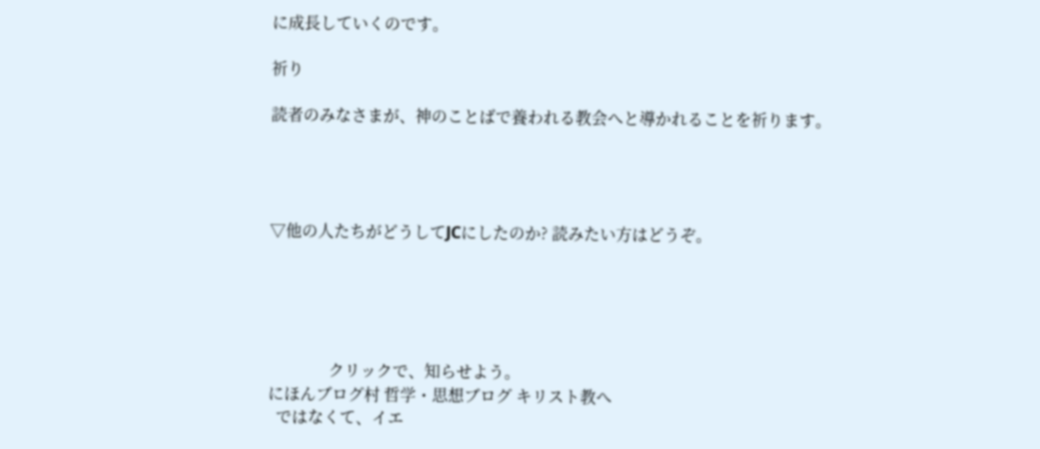に成長していくのです。

祈り

読者のみなさまが、神のことばで養われる教会へと導かれることを祈ります。




▽他の人たちがどうしてJCにしたのか? 読みたい方はどうぞ。





               クリックで、知らせよう。
にほんブログ村 哲学・思想ブログ キリスト教へ
  ではなくて、イエ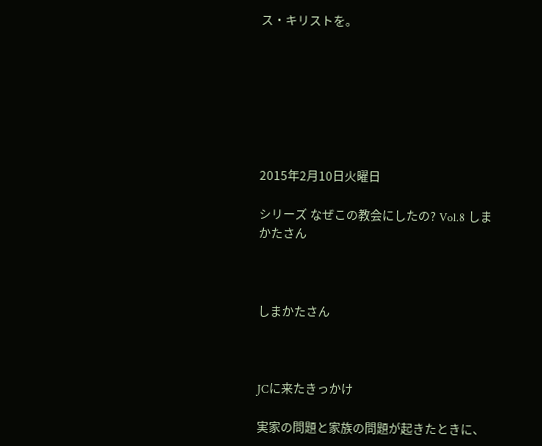ス・キリストを。







2015年2月10日火曜日

シリーズ なぜこの教会にしたの? Vol.8 しまかたさん



しまかたさん



JCに来たきっかけ

実家の問題と家族の問題が起きたときに、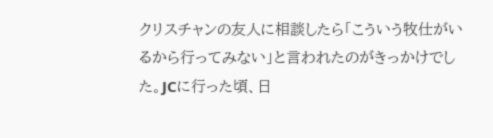クリスチャンの友人に相談したら「こういう牧仕がいるから行ってみない」と言われたのがきっかけでした。JCに行った頃、日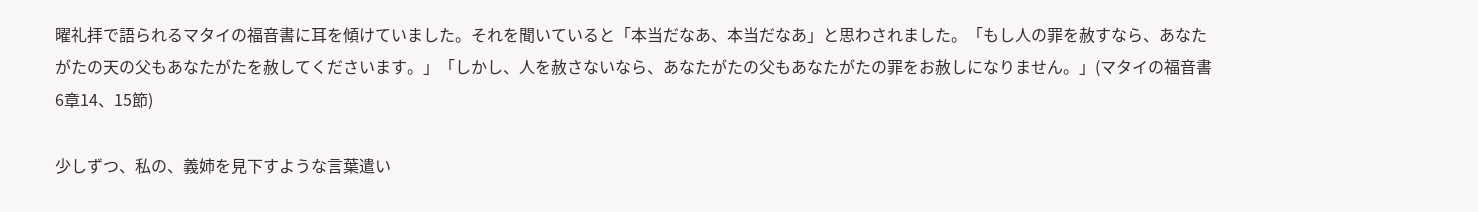曜礼拝で語られるマタイの福音書に耳を傾けていました。それを聞いていると「本当だなあ、本当だなあ」と思わされました。「もし人の罪を赦すなら、あなたがたの天の父もあなたがたを赦してくださいます。」「しかし、人を赦さないなら、あなたがたの父もあなたがたの罪をお赦しになりません。」(マタイの福音書6章14、15節)

少しずつ、私の、義姉を見下すような言葉遣い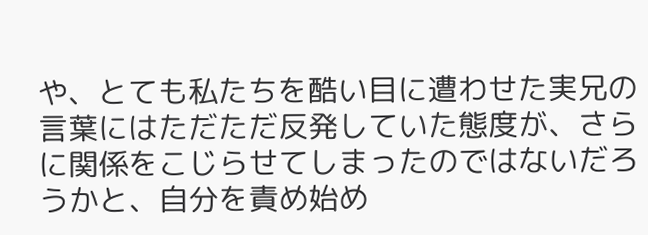や、とても私たちを酷い目に遭わせた実兄の言葉にはただただ反発していた態度が、さらに関係をこじらせてしまったのではないだろうかと、自分を責め始め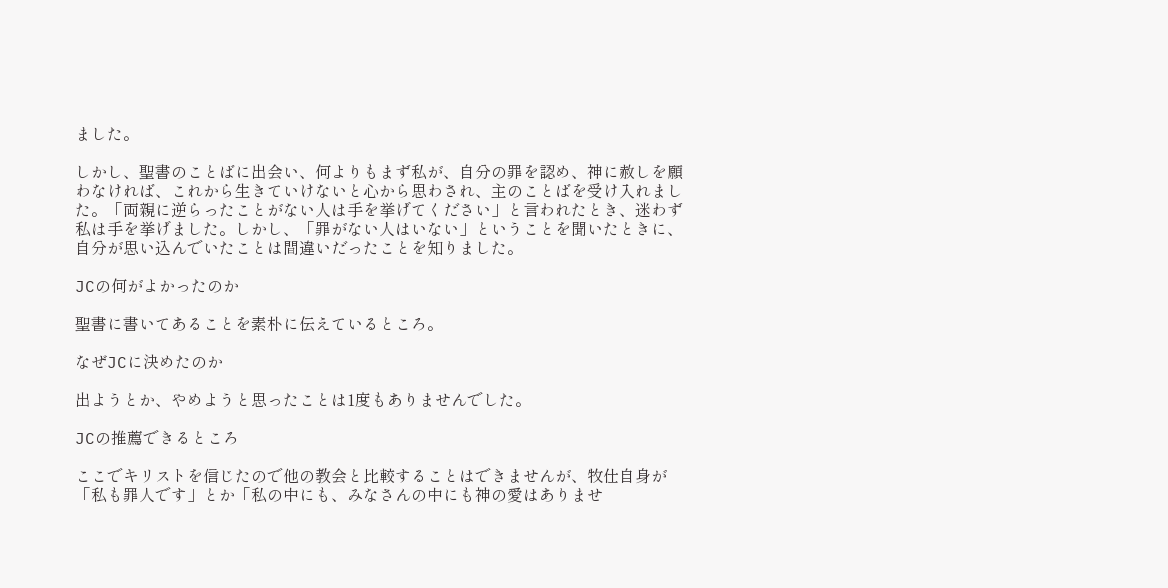ました。

しかし、聖書のことばに出会い、何よりもまず私が、自分の罪を認め、神に赦しを願わなければ、これから生きていけないと心から思わされ、主のことばを受け入れました。「両親に逆らったことがない人は手を挙げてください」と言われたとき、迷わず私は手を挙げました。しかし、「罪がない人はいない」ということを聞いたときに、自分が思い込んでいたことは間違いだったことを知りました。

JCの何がよかったのか

聖書に書いてあることを素朴に伝えているところ。

なぜJCに決めたのか

出ようとか、やめようと思ったことは1度もありませんでした。

JCの推薦できるところ

ここでキリストを信じたので他の教会と比較することはできませんが、牧仕自身が「私も罪人です」とか「私の中にも、みなさんの中にも神の愛はありませ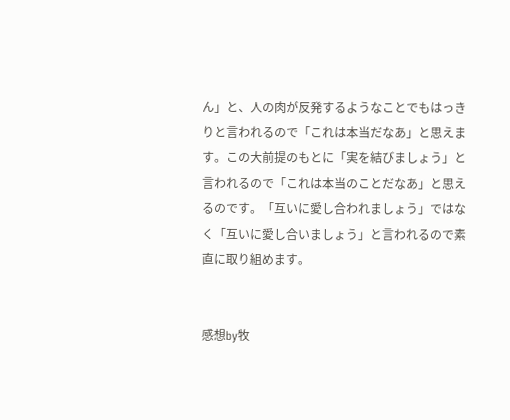ん」と、人の肉が反発するようなことでもはっきりと言われるので「これは本当だなあ」と思えます。この大前提のもとに「実を結びましょう」と言われるので「これは本当のことだなあ」と思えるのです。「互いに愛し合われましょう」ではなく「互いに愛し合いましょう」と言われるので素直に取り組めます。


感想by牧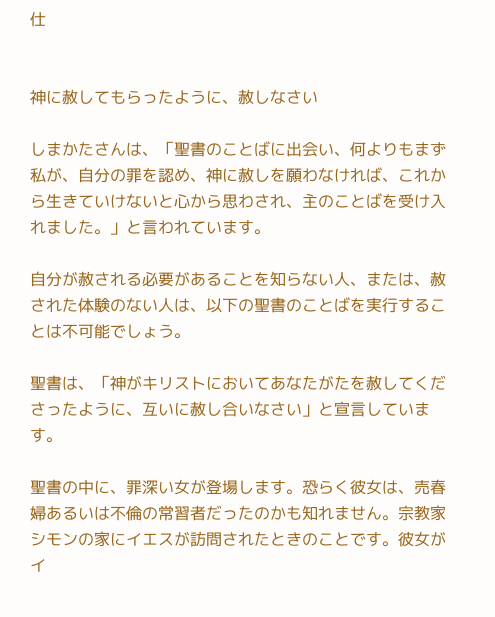仕


神に赦してもらったように、赦しなさい

しまかたさんは、「聖書のことばに出会い、何よりもまず私が、自分の罪を認め、神に赦しを願わなければ、これから生きていけないと心から思わされ、主のことばを受け入れました。」と言われています。

自分が赦される必要があることを知らない人、または、赦された体験のない人は、以下の聖書のことばを実行することは不可能でしょう。

聖書は、「神がキリストにおいてあなたがたを赦してくださったように、互いに赦し合いなさい」と宣言しています。

聖書の中に、罪深い女が登場します。恐らく彼女は、売春婦あるいは不倫の常習者だったのかも知れません。宗教家シモンの家にイエスが訪問されたときのことです。彼女がイ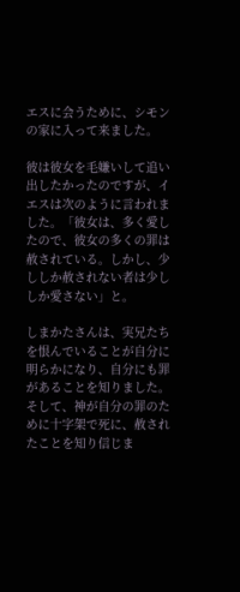エスに会うために、シモンの家に入って来ました。

彼は彼女を毛嫌いして追い出したかったのですが、イエスは次のように言われました。「彼女は、多く愛したので、彼女の多くの罪は赦されている。しかし、少ししか赦されない者は少ししか愛さない」と。

しまかたさんは、実兄たちを恨んでいることが自分に明らかになり、自分にも罪があることを知りました。そして、神が自分の罪のために十字架で死に、赦されたことを知り信じま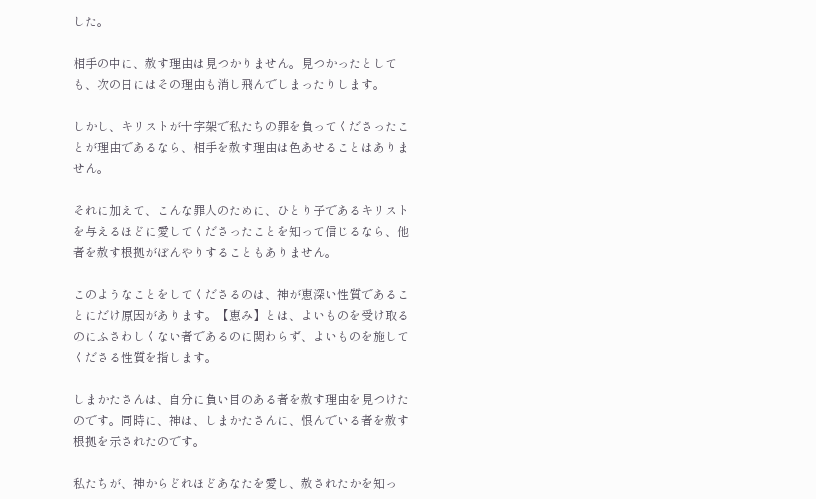した。

相手の中に、赦す理由は見つかりません。見つかったとしても、次の日にはその理由も消し飛んでしまったりします。

しかし、キリストが十字架で私たちの罪を負ってくださったことが理由であるなら、相手を赦す理由は色あせることはありません。

それに加えて、こんな罪人のために、ひとり子であるキリストを与えるほどに愛してくださったことを知って信じるなら、他者を赦す根拠がぼんやりすることもありません。

このようなことをしてくださるのは、神が恵深い性質であることにだけ原因があります。【恵み】とは、よいものを受け取るのにふさわしくない者であるのに関わらず、よいものを施してくださる性質を指します。

しまかたさんは、自分に負い目のある者を赦す理由を見つけたのです。同時に、神は、しまかたさんに、恨んでいる者を赦す根拠を示されたのです。

私たちが、神からどれほどあなたを愛し、赦されたかを知っ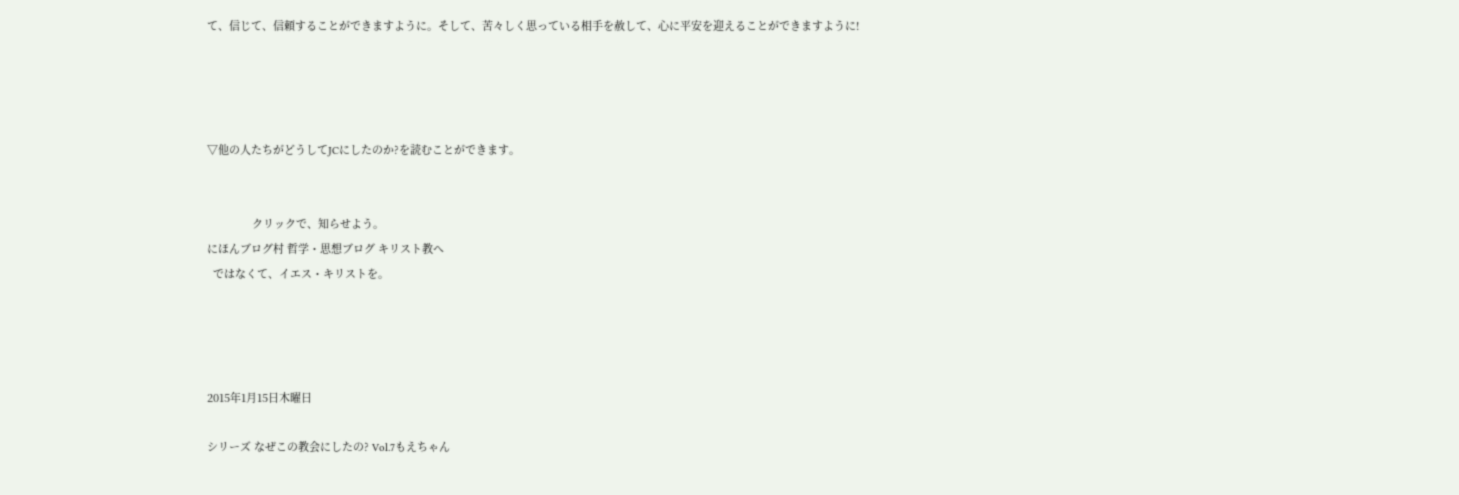て、信じて、信頼することができますように。そして、苦々しく思っている相手を赦して、心に平安を迎えることができますように!




▽他の人たちがどうしてJCにしたのか?を読むことができます。


               クリックで、知らせよう。
にほんブログ村 哲学・思想ブログ キリスト教へ
  ではなくて、イエス・キリストを。




2015年1月15日木曜日

シリーズ なぜこの教会にしたの? Vol.7もえちゃん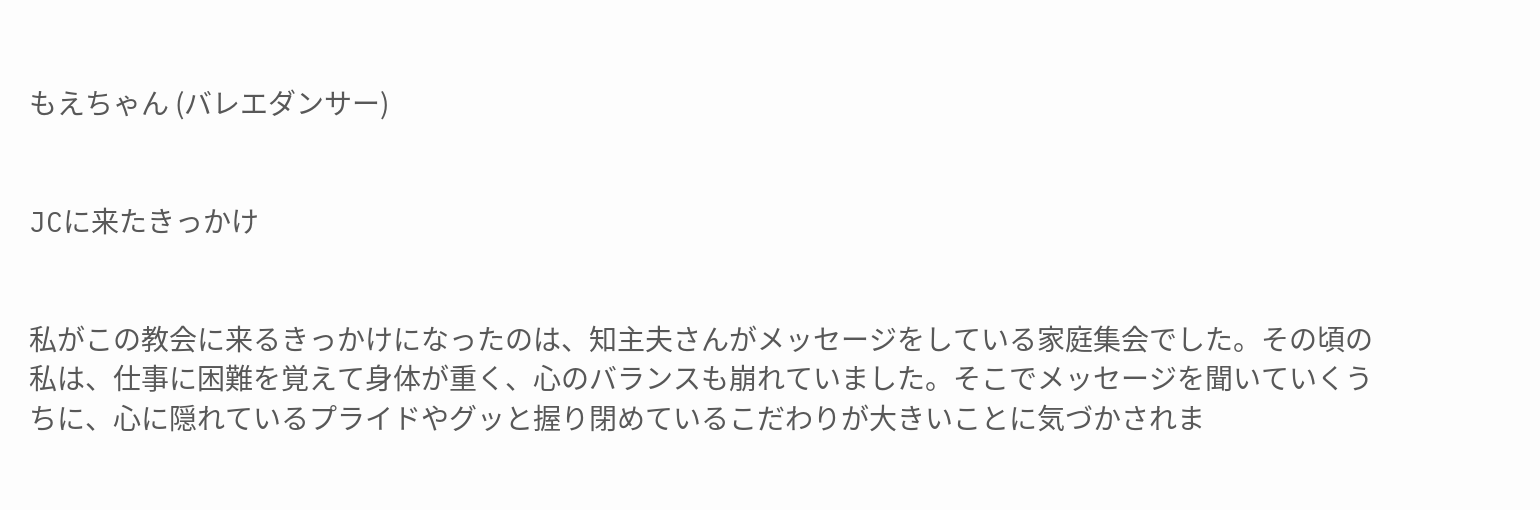もえちゃん (バレエダンサー)


JCに来たきっかけ


私がこの教会に来るきっかけになったのは、知主夫さんがメッセージをしている家庭集会でした。その頃の私は、仕事に困難を覚えて身体が重く、心のバランスも崩れていました。そこでメッセージを聞いていくうちに、心に隠れているプライドやグッと握り閉めているこだわりが大きいことに気づかされま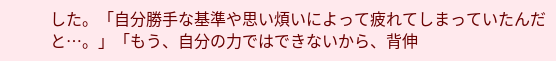した。「自分勝手な基準や思い煩いによって疲れてしまっていたんだと…。」「もう、自分の力ではできないから、背伸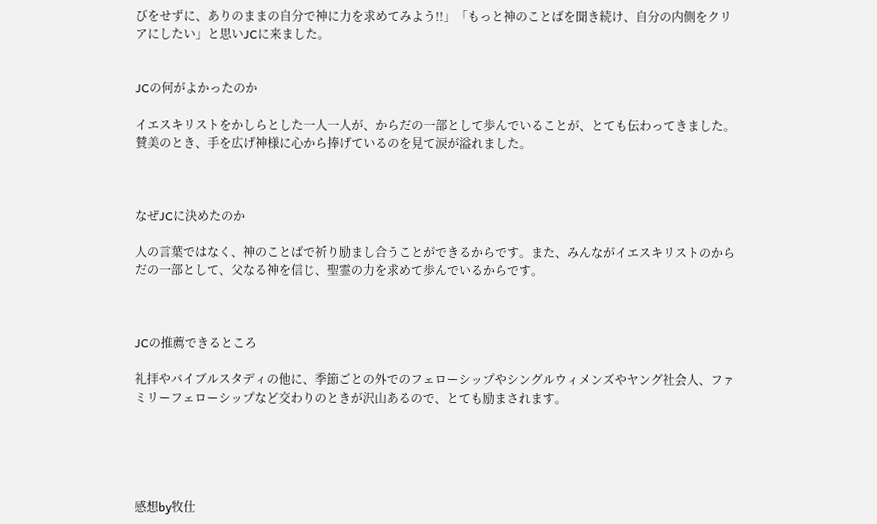びをせずに、ありのままの自分で神に力を求めてみよう!!」「もっと神のことばを聞き続け、自分の内側をクリアにしたい」と思いJCに来ました。


JCの何がよかったのか

イエスキリストをかしらとした一人一人が、からだの一部として歩んでいることが、とても伝わってきました。賛美のとき、手を広げ神様に心から捧げているのを見て涙が溢れました。



なぜJCに決めたのか

人の言葉ではなく、神のことばで祈り励まし合うことができるからです。また、みんながイエスキリストのからだの一部として、父なる神を信じ、聖霊の力を求めて歩んでいるからです。



JCの推薦できるところ

礼拝やバイブルスタディの他に、季節ごとの外でのフェローシップやシングルウィメンズやヤング社会人、ファミリーフェローシップなど交わりのときが沢山あるので、とても励まされます。





感想by牧仕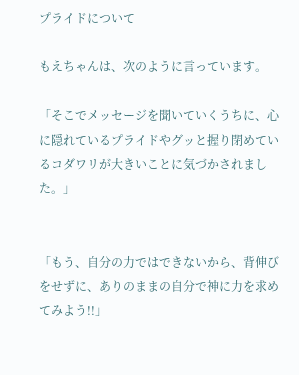プライドについて

もえちゃんは、次のように言っています。

「そこでメッセージを聞いていくうちに、心に隠れているプライドやグッと握り閉めているコダワリが大きいことに気づかされました。」


「もう、自分の力ではできないから、背伸びをせずに、ありのままの自分で神に力を求めてみよう!!」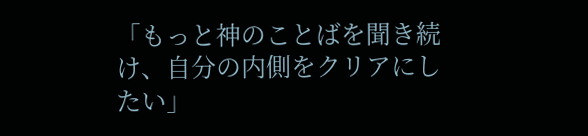「もっと神のことばを聞き続け、自分の内側をクリアにしたい」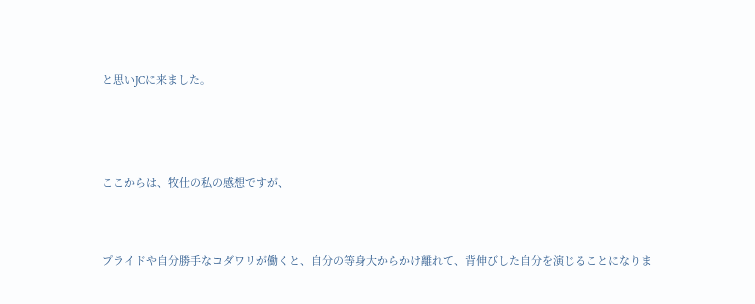と思いJCに来ました。



ここからは、牧仕の私の感想ですが、


プライドや自分勝手なコダワリが働くと、自分の等身大からかけ離れて、背伸びした自分を演じることになりま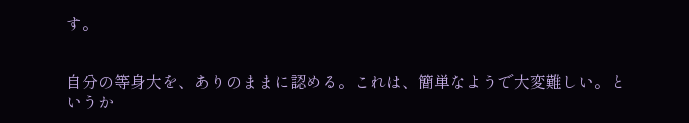す。


自分の等身大を、ありのままに認める。これは、簡単なようで大変難しい。というか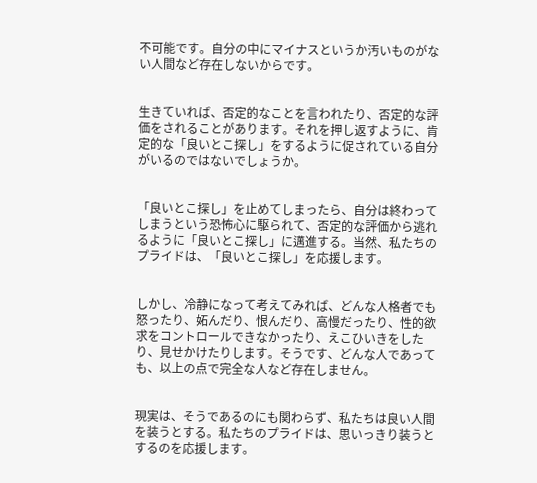不可能です。自分の中にマイナスというか汚いものがない人間など存在しないからです。


生きていれば、否定的なことを言われたり、否定的な評価をされることがあります。それを押し返すように、肯定的な「良いとこ探し」をするように促されている自分がいるのではないでしょうか。


「良いとこ探し」を止めてしまったら、自分は終わってしまうという恐怖心に駆られて、否定的な評価から逃れるように「良いとこ探し」に邁進する。当然、私たちのプライドは、「良いとこ探し」を応援します。


しかし、冷静になって考えてみれば、どんな人格者でも怒ったり、妬んだり、恨んだり、高慢だったり、性的欲求をコントロールできなかったり、えこひいきをしたり、見せかけたりします。そうです、どんな人であっても、以上の点で完全な人など存在しません。


現実は、そうであるのにも関わらず、私たちは良い人間を装うとする。私たちのプライドは、思いっきり装うとするのを応援します。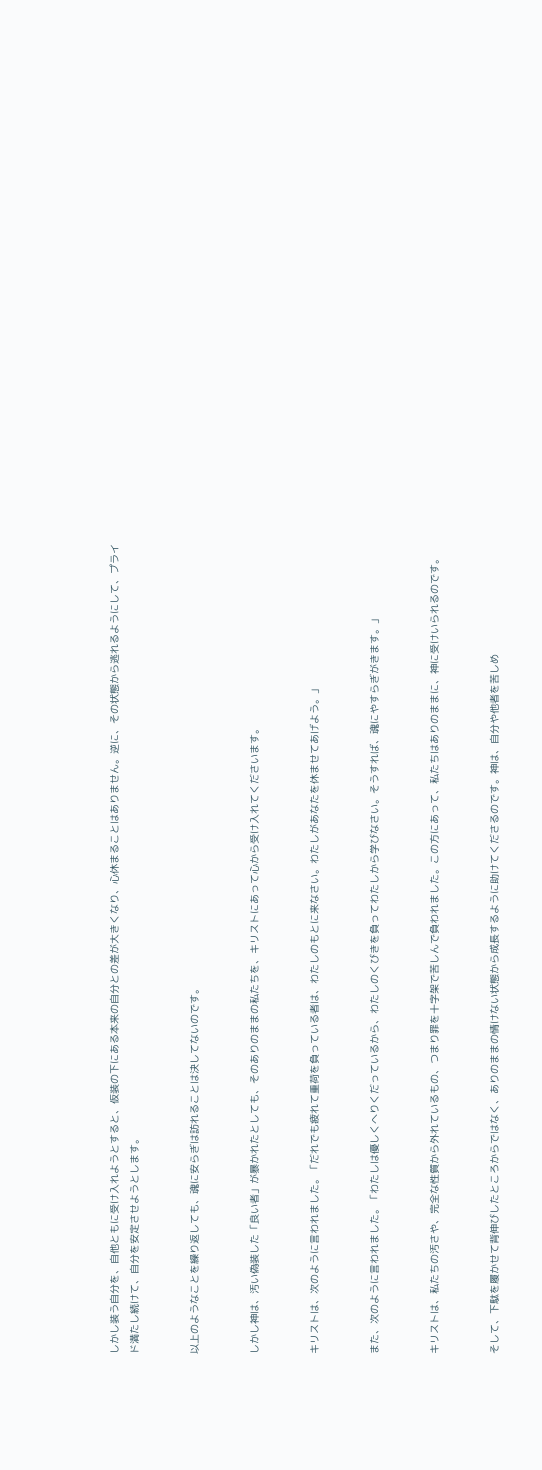しかし装う自分を、自他ともに受け入れようとすると、仮装の下にある本来の自分との差が大きくなり、心休まることはありません。逆に、その状態から逃れるようにして、プライド満たし続けて、自分を安定させようとします。


以上のようなことを繰り返しても、魂に安らぎは訪れることは決してないのです。


しかし神は、汚い偽装した「良い者」が暴かれたとしても、そのありのままの私たちを、キリストにあって心から受け入れてくださいます。


キリストは、次のように言われました。「だれでも疲れて重荷を負っている者は、わたしのもとに来なさい。わたしがあなたを休ませてあげよう。」


また、次のように言われました。「わたしは優しくへりくだっているから、わたしのくびきを負ってわたしから学びなさい。そうすれば、魂にやすらぎがきます。」


キリストは、私たちの汚さや、完全な性質から外れているもの、つまり罪を十字架で苦しんで負われました。この方にあって、私たちはありのままに、神に受けいられるのです。


そして、下駄を履かせて背伸びしたところからではなく、ありのままの情けない状態から成長するように助けてくださるのです。神は、自分や他者を苦しめ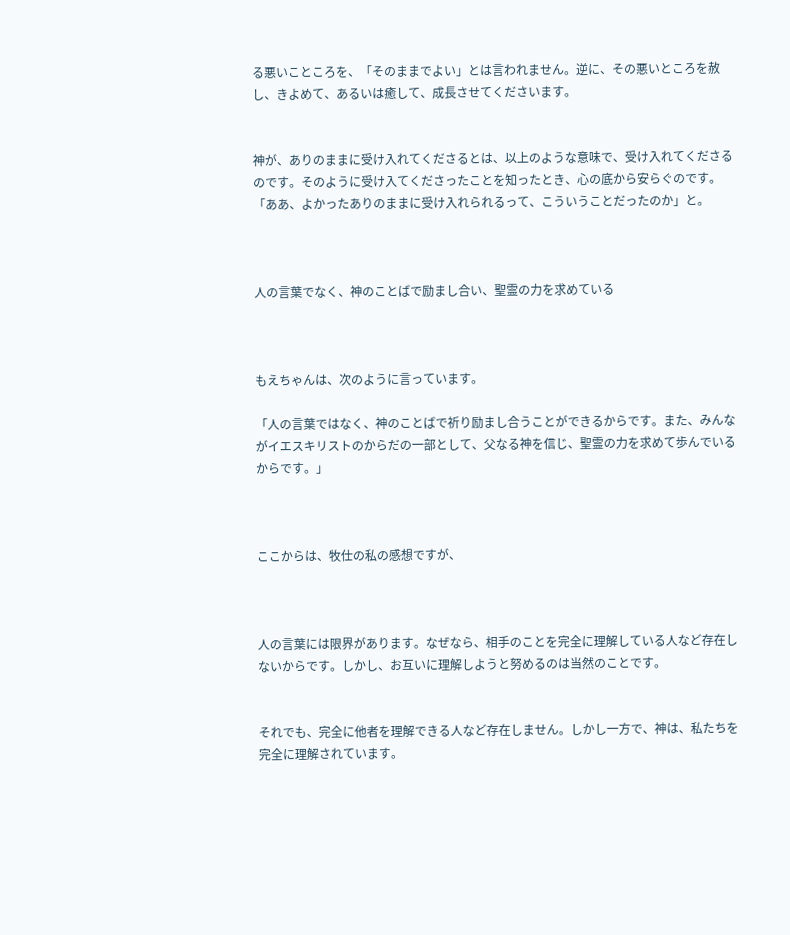る悪いこところを、「そのままでよい」とは言われません。逆に、その悪いところを赦し、きよめて、あるいは癒して、成長させてくださいます。


神が、ありのままに受け入れてくださるとは、以上のような意味で、受け入れてくださるのです。そのように受け入てくださったことを知ったとき、心の底から安らぐのです。「ああ、よかったありのままに受け入れられるって、こういうことだったのか」と。



人の言葉でなく、神のことばで励まし合い、聖霊の力を求めている



もえちゃんは、次のように言っています。

「人の言葉ではなく、神のことばで祈り励まし合うことができるからです。また、みんながイエスキリストのからだの一部として、父なる神を信じ、聖霊の力を求めて歩んでいるからです。」



ここからは、牧仕の私の感想ですが、



人の言葉には限界があります。なぜなら、相手のことを完全に理解している人など存在しないからです。しかし、お互いに理解しようと努めるのは当然のことです。


それでも、完全に他者を理解できる人など存在しません。しかし一方で、神は、私たちを完全に理解されています。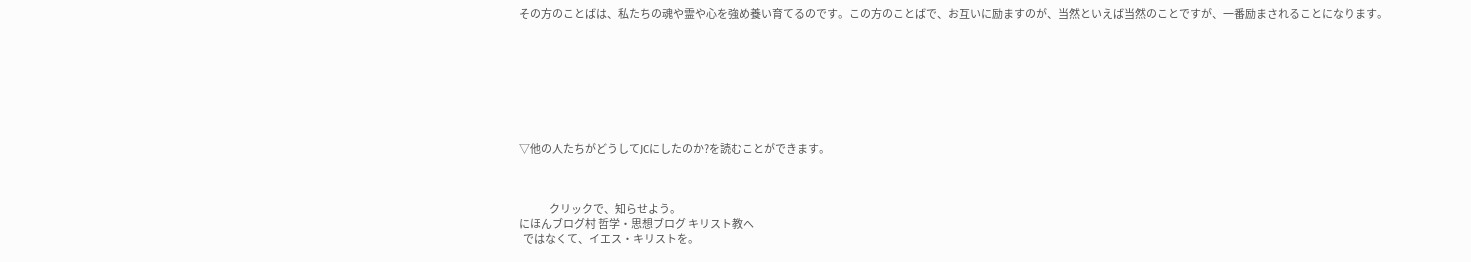その方のことばは、私たちの魂や霊や心を強め養い育てるのです。この方のことばで、お互いに励ますのが、当然といえば当然のことですが、一番励まされることになります。








▽他の人たちがどうしてJCにしたのか?を読むことができます。



               クリックで、知らせよう。
にほんブログ村 哲学・思想ブログ キリスト教へ
  ではなくて、イエス・キリストを。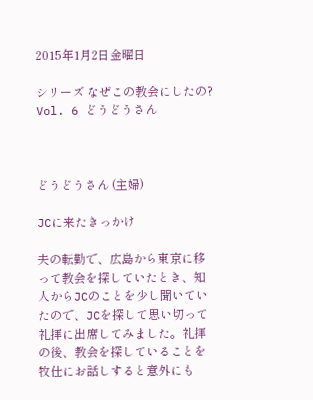2015年1月2日金曜日

シリーズ なぜこの教会にしたの? Vol. 6 どうどうさん



どうどうさん (主婦)

JCに来たきっかけ

夫の転勤で、広島から東京に移って教会を探していたとき、知人からJCのことを少し聞いていたので、JCを探して思い切って 礼拝に出席してみました。礼拝の後、教会を探していることを牧仕にお話しすると意外にも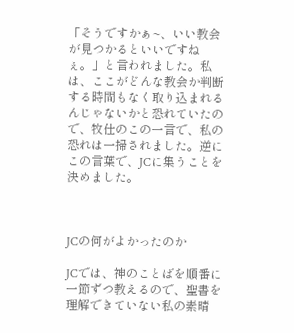「そうですかぁ~、いい教会が見つかるといいですねぇ。」と言われました。私は、ここがどんな教会か判断する時間もなく取り込まれるんじゃないかと恐れていたので、牧仕のこの一言で、私の恐れは一掃されました。逆にこの言葉で、JCに集うことを決めました。



JCの何がよかったのか

JCでは、神のことばを順番に一節ずつ教えるので、聖書を理解できていない私の素晴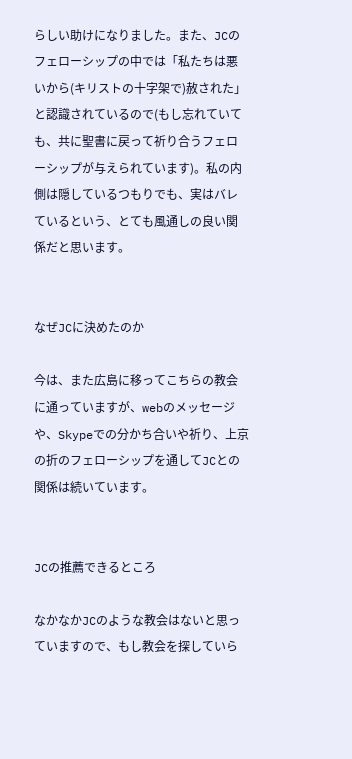らしい助けになりました。また、JCのフェローシップの中では「私たちは悪いから(キリストの十字架で)赦された」と認識されているので(もし忘れていても、共に聖書に戻って祈り合うフェローシップが与えられています)。私の内側は隠しているつもりでも、実はバレているという、とても風通しの良い関係だと思います。


なぜJCに決めたのか

今は、また広島に移ってこちらの教会に通っていますが、webのメッセージや、Skypeでの分かち合いや祈り、上京の折のフェローシップを通してJCとの関係は続いています。


JCの推薦できるところ

なかなかJCのような教会はないと思っていますので、もし教会を探していら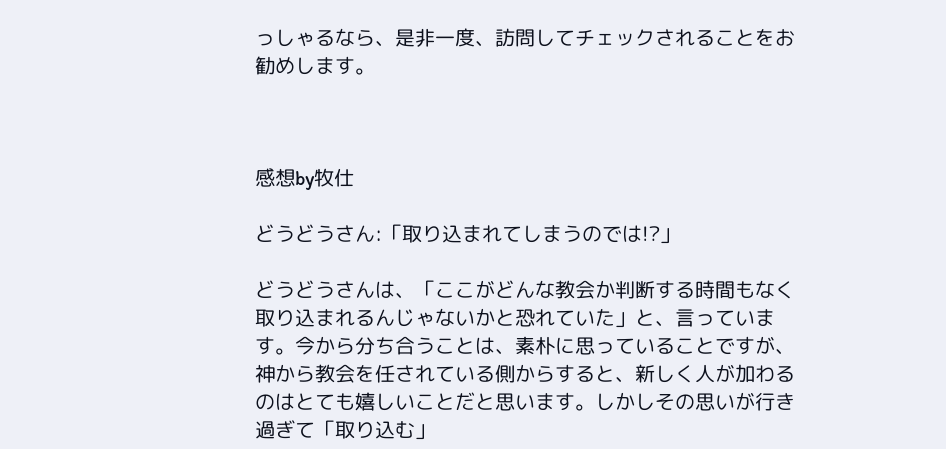っしゃるなら、是非一度、訪問してチェックされることをお勧めします。



感想by牧仕

どうどうさん:「取り込まれてしまうのでは!?」

どうどうさんは、「ここがどんな教会か判断する時間もなく取り込まれるんじゃないかと恐れていた」と、言っています。今から分ち合うことは、素朴に思っていることですが、神から教会を任されている側からすると、新しく人が加わるのはとても嬉しいことだと思います。しかしその思いが行き過ぎて「取り込む」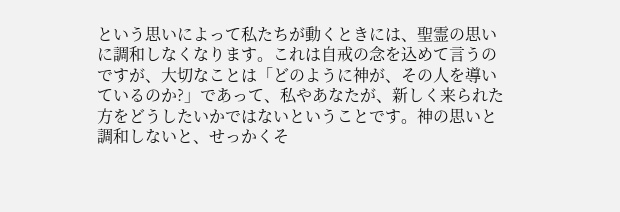という思いによって私たちが動くときには、聖霊の思いに調和しなくなります。これは自戒の念を込めて言うのですが、大切なことは「どのように神が、その人を導いているのか?」であって、私やあなたが、新しく来られた方をどうしたいかではないということです。神の思いと調和しないと、せっかくそ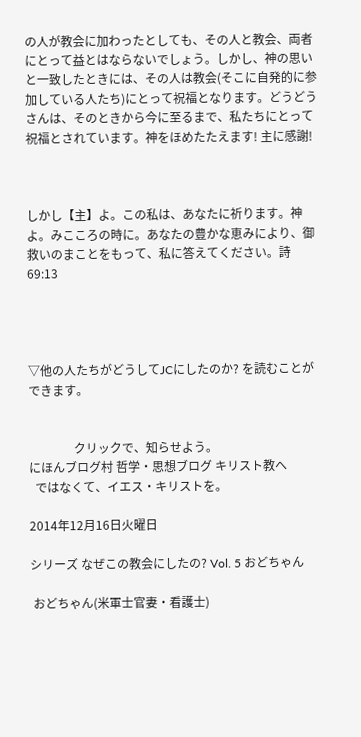の人が教会に加わったとしても、その人と教会、両者にとって益とはならないでしょう。しかし、神の思いと一致したときには、その人は教会(そこに自発的に参加している人たち)にとって祝福となります。どうどうさんは、そのときから今に至るまで、私たちにとって祝福とされています。神をほめたたえます! 主に感謝!



しかし【主】よ。この私は、あなたに祈ります。神よ。みこころの時に。あなたの豊かな恵みにより、御救いのまことをもって、私に答えてください。詩 69:13




▽他の人たちがどうしてJCにしたのか? を読むことができます。


               クリックで、知らせよう。
にほんブログ村 哲学・思想ブログ キリスト教へ
  ではなくて、イエス・キリストを。

2014年12月16日火曜日

シリーズ なぜこの教会にしたの? Vol. 5 おどちゃん

 おどちゃん(米軍士官妻・看護士)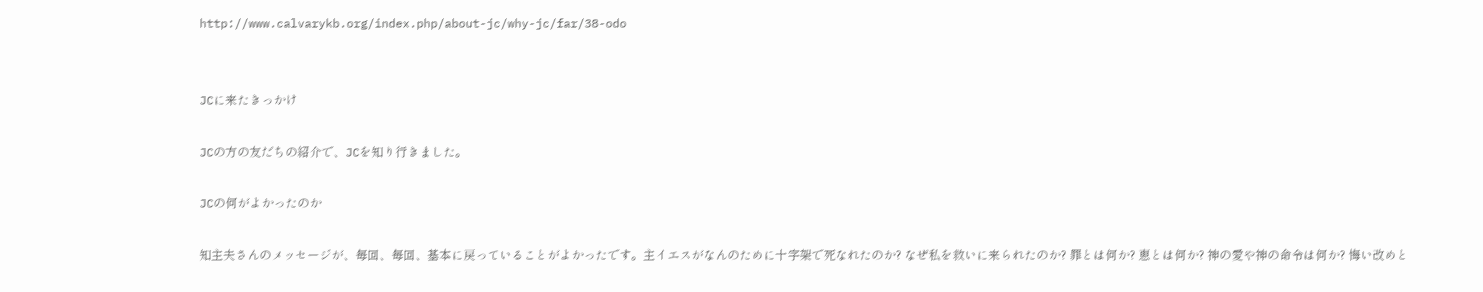http://www.calvarykb.org/index.php/about-jc/why-jc/far/38-odo


JCに来たきっかけ

JCの方の友だちの紹介で、JCを知り行きました。

JCの何がよかったのか

知主夫さんのメッセージが、毎回、毎回、基本に戻っていることがよかったです。主イエスがなんのために十字架で死なれたのか? なぜ私を救いに来られたのか? 罪とは何か? 恵とは何か? 神の愛や神の命令は何か? 悔い改めと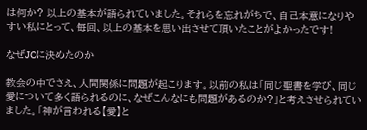は何か? 以上の基本が語られていました。それらを忘れがちで、自己本意になりやすい私にとって、毎回、以上の基本を思い出させて頂いたことがよかったです!

なぜJCに決めたのか

教会の中でさえ、人間関係に問題が起こります。以前の私は「同じ聖書を学び、同じ愛について多く語られるのに、なぜこんなにも問題があるのか?」と考えさせられていました。「神が言われる【愛】と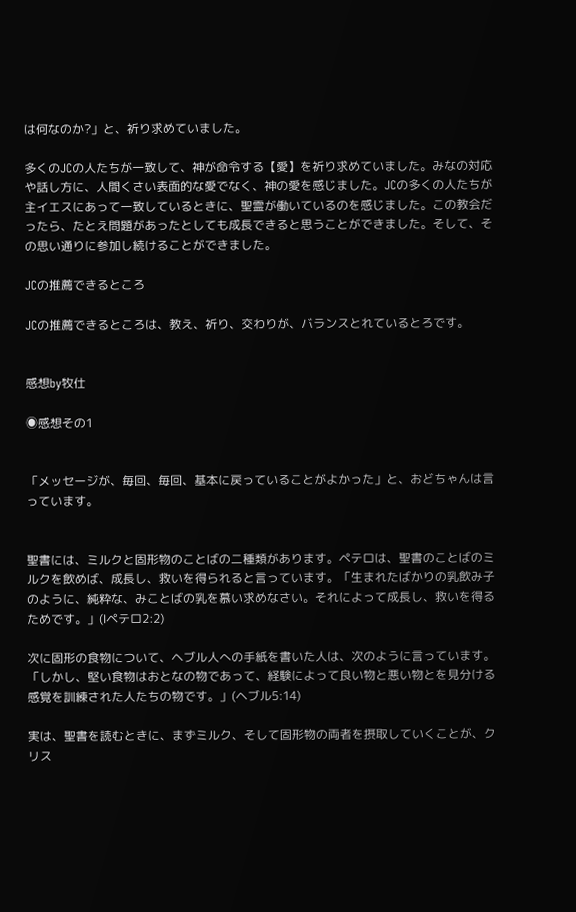は何なのか?」と、祈り求めていました。

多くのJCの人たちが一致して、神が命令する【愛】を祈り求めていました。みなの対応や話し方に、人間くさい表面的な愛でなく、神の愛を感じました。JCの多くの人たちが主イエスにあって一致しているときに、聖霊が働いているのを感じました。この教会だったら、たとえ問題があったとしても成長できると思うことができました。そして、その思い通りに参加し続けることができました。

JCの推薦できるところ

JCの推薦できるところは、教え、祈り、交わりが、バランスとれているとろです。


感想by牧仕

◉感想その1


「メッセージが、毎回、毎回、基本に戻っていることがよかった」と、おどちゃんは言っています。


聖書には、ミルクと固形物のことばの二種類があります。ペテロは、聖書のことばのミルクを飲めば、成長し、救いを得られると言っています。「生まれたばかりの乳飲み子のように、純粋な、みことばの乳を慕い求めなさい。それによって成長し、救いを得るためです。」(Ⅰペテロ2:2)

次に固形の食物について、ヘブル人への手紙を書いた人は、次のように言っています。「しかし、堅い食物はおとなの物であって、経験によって良い物と悪い物とを見分ける感覚を訓練された人たちの物です。」(ヘブル5:14)

実は、聖書を読むときに、まずミルク、そして固形物の両者を摂取していくことが、クリス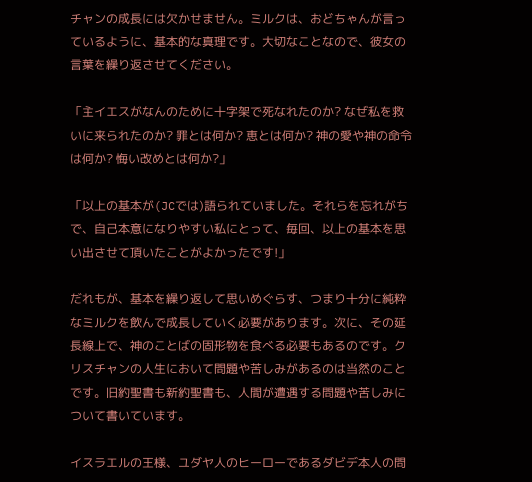チャンの成長には欠かせません。ミルクは、おどちゃんが言っているように、基本的な真理です。大切なことなので、彼女の言葉を繰り返させてください。

「主イエスがなんのために十字架で死なれたのか? なぜ私を救いに来られたのか? 罪とは何か? 恵とは何か? 神の愛や神の命令は何か? 悔い改めとは何か?」

「以上の基本が(JCでは)語られていました。それらを忘れがちで、自己本意になりやすい私にとって、毎回、以上の基本を思い出させて頂いたことがよかったです!」

だれもが、基本を繰り返して思いめぐらす、つまり十分に純粋なミルクを飲んで成長していく必要があります。次に、その延長線上で、神のことばの固形物を食べる必要もあるのです。クリスチャンの人生において問題や苦しみがあるのは当然のことです。旧約聖書も新約聖書も、人間が遭遇する問題や苦しみについて書いています。

イスラエルの王様、ユダヤ人のヒーローであるダビデ本人の問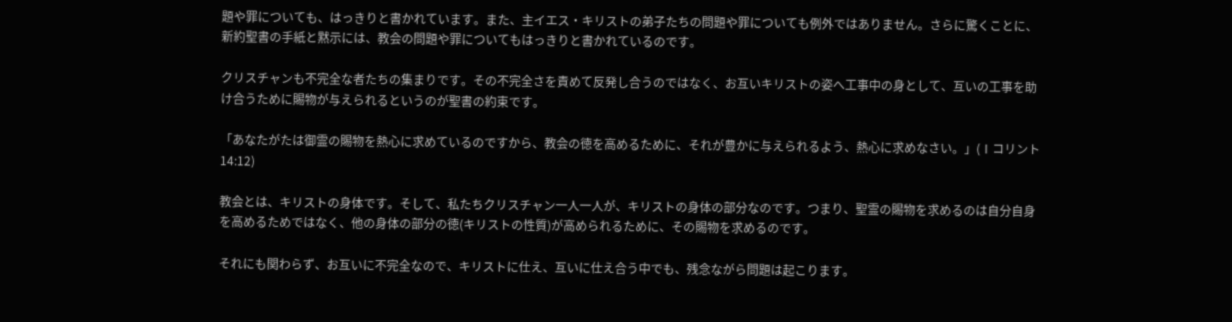題や罪についても、はっきりと書かれています。また、主イエス・キリストの弟子たちの問題や罪についても例外ではありません。さらに驚くことに、新約聖書の手紙と黙示には、教会の問題や罪についてもはっきりと書かれているのです。

クリスチャンも不完全な者たちの集まりです。その不完全さを責めて反発し合うのではなく、お互いキリストの姿へ工事中の身として、互いの工事を助け合うために賜物が与えられるというのが聖書の約束です。

「あなたがたは御霊の賜物を熱心に求めているのですから、教会の徳を高めるために、それが豊かに与えられるよう、熱心に求めなさい。」(Ⅰコリント 14:12)

教会とは、キリストの身体です。そして、私たちクリスチャン一人一人が、キリストの身体の部分なのです。つまり、聖霊の賜物を求めるのは自分自身を高めるためではなく、他の身体の部分の徳(キリストの性質)が高められるために、その賜物を求めるのです。

それにも関わらず、お互いに不完全なので、キリストに仕え、互いに仕え合う中でも、残念ながら問題は起こります。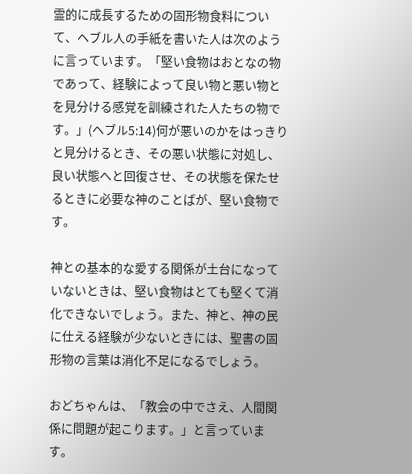霊的に成長するための固形物食料について、ヘブル人の手紙を書いた人は次のように言っています。「堅い食物はおとなの物であって、経験によって良い物と悪い物とを見分ける感覚を訓練された人たちの物です。」(ヘブル5:14)何が悪いのかをはっきりと見分けるとき、その悪い状態に対処し、良い状態へと回復させ、その状態を保たせるときに必要な神のことばが、堅い食物です。

神との基本的な愛する関係が土台になっていないときは、堅い食物はとても堅くて消化できないでしょう。また、神と、神の民に仕える経験が少ないときには、聖書の固形物の言葉は消化不足になるでしょう。

おどちゃんは、「教会の中でさえ、人間関係に問題が起こります。」と言っています。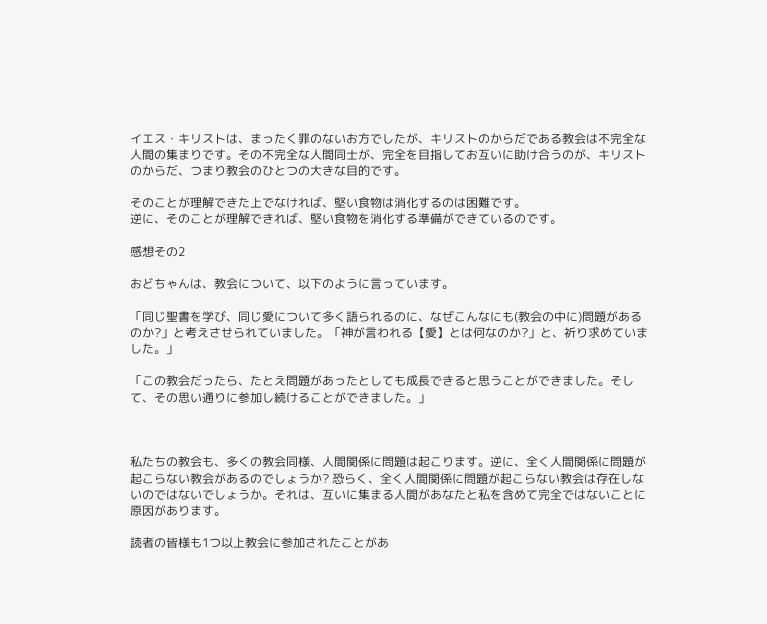イエス・キリストは、まったく罪のないお方でしたが、キリストのからだである教会は不完全な人間の集まりです。その不完全な人間同士が、完全を目指してお互いに助け合うのが、キリストのからだ、つまり教会のひとつの大きな目的です。

そのことが理解できた上でなければ、堅い食物は消化するのは困難です。
逆に、そのことが理解できれば、堅い食物を消化する準備ができているのです。

感想その2

おどちゃんは、教会について、以下のように言っています。

「同じ聖書を学び、同じ愛について多く語られるのに、なぜこんなにも(教会の中に)問題があるのか?」と考えさせられていました。「神が言われる【愛】とは何なのか?」と、祈り求めていました。」

「この教会だったら、たとえ問題があったとしても成長できると思うことができました。そして、その思い通りに参加し続けることができました。」



私たちの教会も、多くの教会同様、人間関係に問題は起こります。逆に、全く人間関係に問題が起こらない教会があるのでしょうか? 恐らく、全く人間関係に問題が起こらない教会は存在しないのではないでしょうか。それは、互いに集まる人間があなたと私を含めて完全ではないことに原因があります。

読者の皆様も1つ以上教会に参加されたことがあ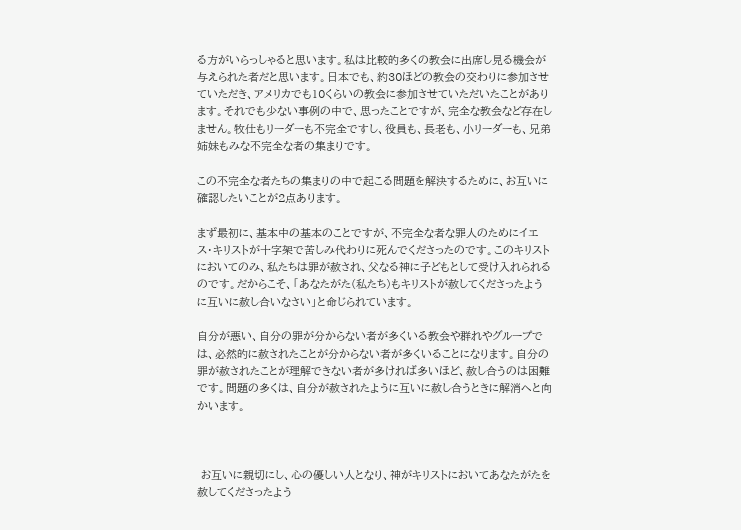る方がいらっしゃると思います。私は比較的多くの教会に出席し見る機会が与えられた者だと思います。日本でも、約30ほどの教会の交わりに参加させていただき、アメリカでも10くらいの教会に参加させていただいたことがあります。それでも少ない事例の中で、思ったことですが、完全な教会など存在しません。牧仕もリーダーも不完全ですし、役員も、長老も、小リーダーも、兄弟姉妹もみな不完全な者の集まりです。

この不完全な者たちの集まりの中で起こる問題を解決するために、お互いに確認したいことが2点あります。

まず最初に、基本中の基本のことですが、不完全な者な罪人のためにイエス・キリストが十字架で苦しみ代わりに死んでくださったのです。このキリストにおいてのみ、私たちは罪が赦され、父なる神に子どもとして受け入れられるのです。だからこそ、「あなたがた(私たち)もキリストが赦してくださったように互いに赦し合いなさい」と命じられています。

自分が悪い、自分の罪が分からない者が多くいる教会や群れやグループでは、必然的に赦されたことが分からない者が多くいることになります。自分の罪が赦されたことが理解できない者が多ければ多いほど、赦し合うのは困難です。問題の多くは、自分が赦されたように互いに赦し合うときに解消へと向かいます。



 お互いに親切にし、心の優しい人となり、神がキリストにおいてあなたがたを赦してくださったよう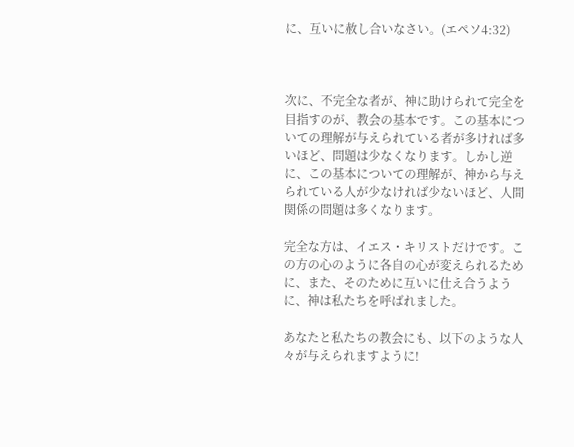に、互いに赦し合いなさい。(エペソ4:32)



次に、不完全な者が、神に助けられて完全を目指すのが、教会の基本です。この基本についての理解が与えられている者が多ければ多いほど、問題は少なくなります。しかし逆に、この基本についての理解が、神から与えられている人が少なければ少ないほど、人間関係の問題は多くなります。

完全な方は、イエス・キリストだけです。この方の心のように各自の心が変えられるために、また、そのために互いに仕え合うように、神は私たちを呼ばれました。

あなたと私たちの教会にも、以下のような人々が与えられますように!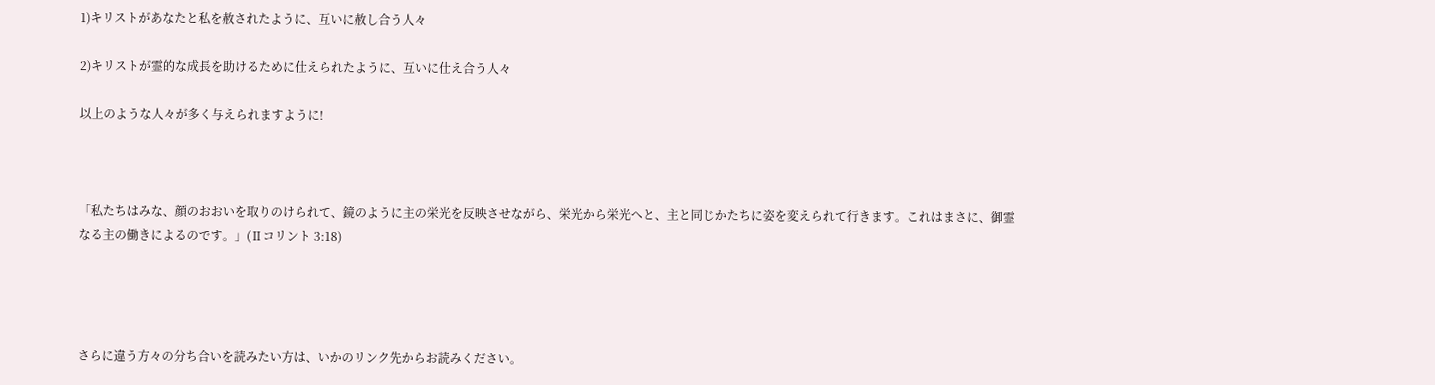1)キリストがあなたと私を赦されたように、互いに赦し合う人々

2)キリストが霊的な成長を助けるために仕えられたように、互いに仕え合う人々

以上のような人々が多く与えられますように!



「私たちはみな、顔のおおいを取りのけられて、鏡のように主の栄光を反映させながら、栄光から栄光へと、主と同じかたちに姿を変えられて行きます。これはまさに、御霊なる主の働きによるのです。」(Ⅱコリント 3:18)




さらに違う方々の分ち合いを読みたい方は、いかのリンク先からお読みください。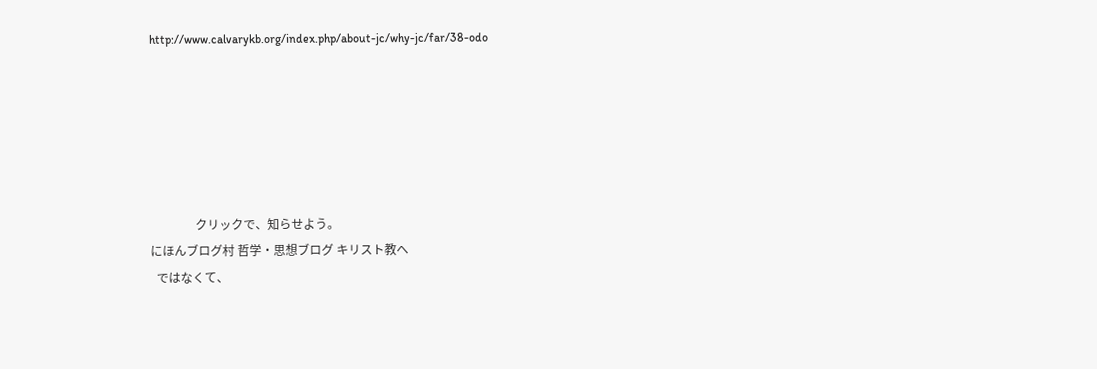http://www.calvarykb.org/index.php/about-jc/why-jc/far/38-odo






               クリックで、知らせよう。
にほんブログ村 哲学・思想ブログ キリスト教へ
  ではなくて、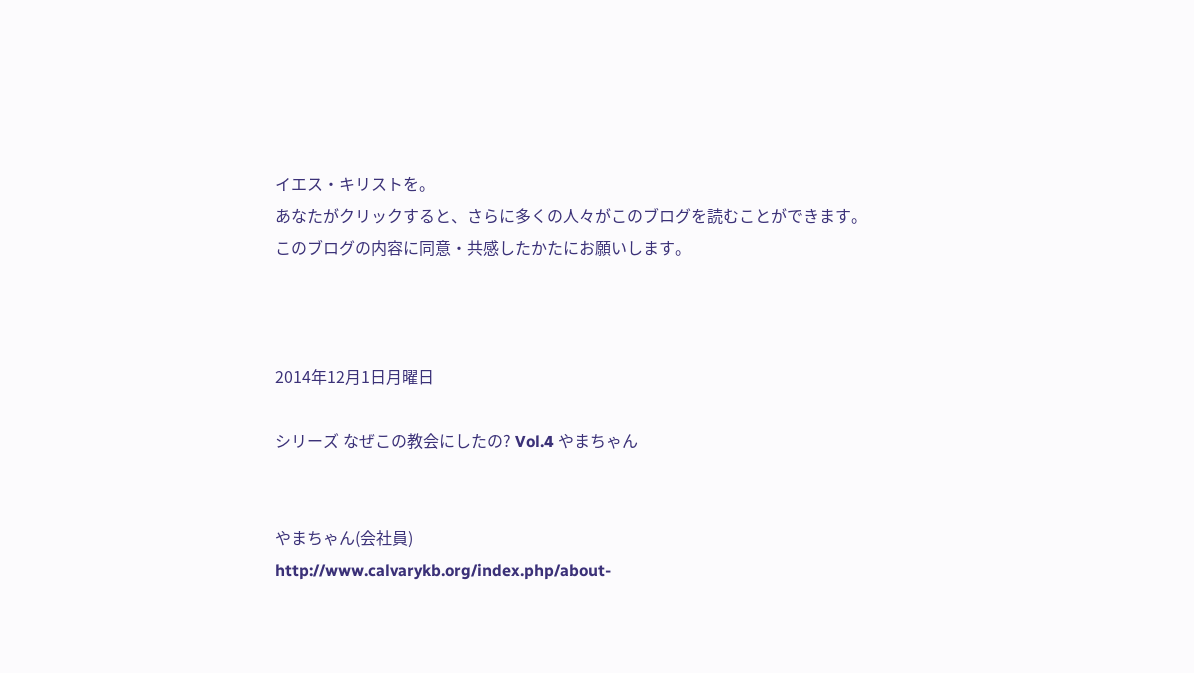イエス・キリストを。
あなたがクリックすると、さらに多くの人々がこのブログを読むことができます。
このブログの内容に同意・共感したかたにお願いします。



2014年12月1日月曜日

シリーズ なぜこの教会にしたの? Vol.4 やまちゃん


やまちゃん(会社員)
http://www.calvarykb.org/index.php/about-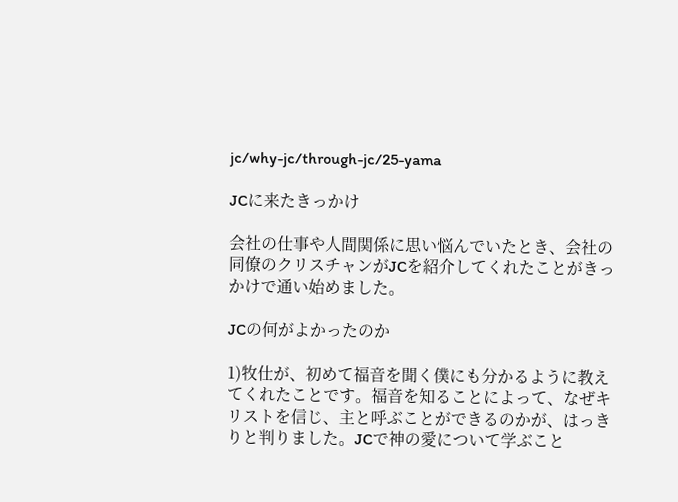jc/why-jc/through-jc/25-yama

JCに来たきっかけ

会社の仕事や人間関係に思い悩んでいたとき、会社の同僚のクリスチャンがJCを紹介してくれたことがきっかけで通い始めました。

JCの何がよかったのか

1)牧仕が、初めて福音を聞く僕にも分かるように教えてくれたことです。福音を知ることによって、なぜキリストを信じ、主と呼ぶことができるのかが、はっきりと判りました。JCで神の愛について学ぶこと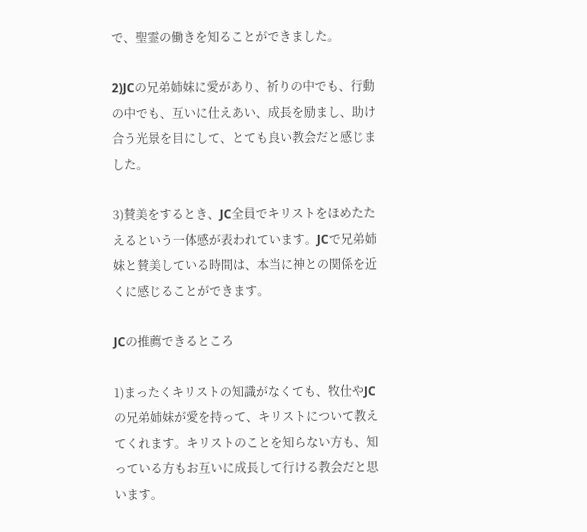で、聖霊の働きを知ることができました。

2)JCの兄弟姉妹に愛があり、祈りの中でも、行動の中でも、互いに仕えあい、成長を励まし、助け合う光景を目にして、とても良い教会だと感じました。

3)賛美をするとき、JC全員でキリストをほめたたえるという一体感が表われています。JCで兄弟姉妹と賛美している時間は、本当に神との関係を近くに感じることができます。

JCの推薦できるところ

1)まったくキリストの知識がなくても、牧仕やJCの兄弟姉妹が愛を持って、キリストについて教えてくれます。キリストのことを知らない方も、知っている方もお互いに成長して行ける教会だと思います。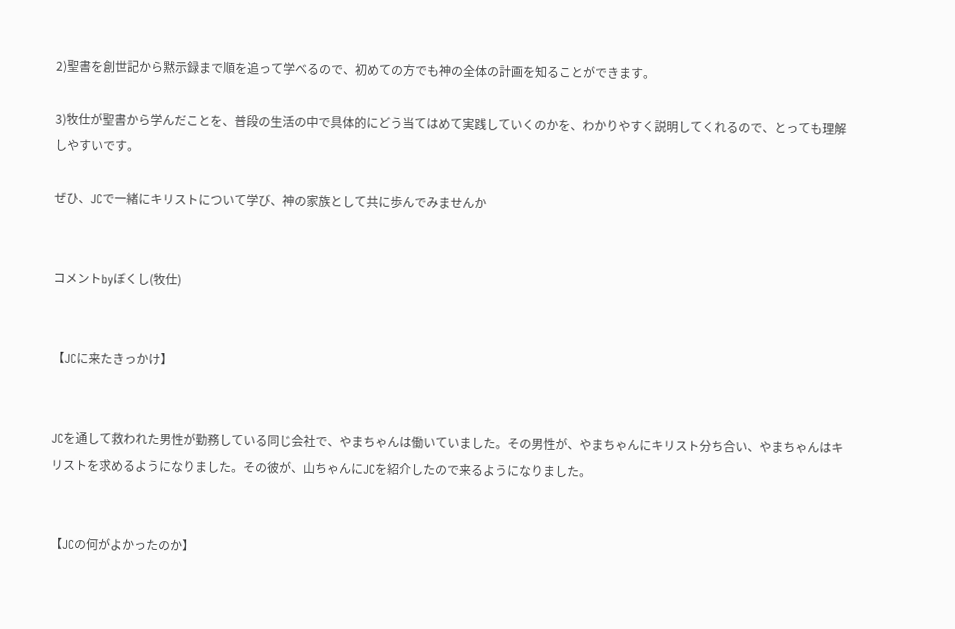2)聖書を創世記から黙示録まで順を追って学べるので、初めての方でも神の全体の計画を知ることができます。

3)牧仕が聖書から学んだことを、普段の生活の中で具体的にどう当てはめて実践していくのかを、わかりやすく説明してくれるので、とっても理解しやすいです。

ぜひ、JCで一緒にキリストについて学び、神の家族として共に歩んでみませんか


コメントbyぼくし(牧仕)


【JCに来たきっかけ】


JCを通して救われた男性が勤務している同じ会社で、やまちゃんは働いていました。その男性が、やまちゃんにキリスト分ち合い、やまちゃんはキリストを求めるようになりました。その彼が、山ちゃんにJCを紹介したので来るようになりました。


【JCの何がよかったのか】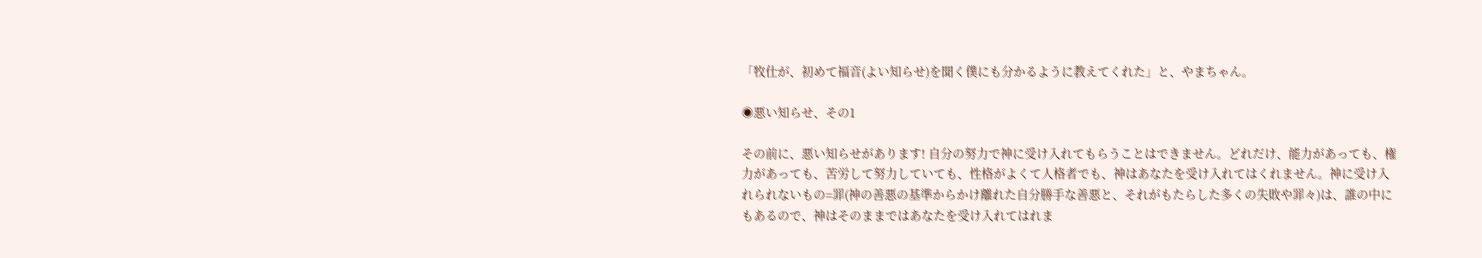「牧仕が、初めて福音(よい知らせ)を聞く僕にも分かるように教えてくれた」と、やまちゃん。

◉悪い知らせ、その1

その前に、悪い知らせがあります! 自分の努力で神に受け入れてもらうことはできません。どれだけ、能力があっても、権力があっても、苦労して努力していても、性格がよくて人格者でも、神はあなたを受け入れてはくれません。神に受け入れられないもの=罪(神の善悪の基準からかけ離れた自分勝手な善悪と、それがもたらした多くの失敗や罪々)は、誰の中にもあるので、神はそのままではあなたを受け入れてはれま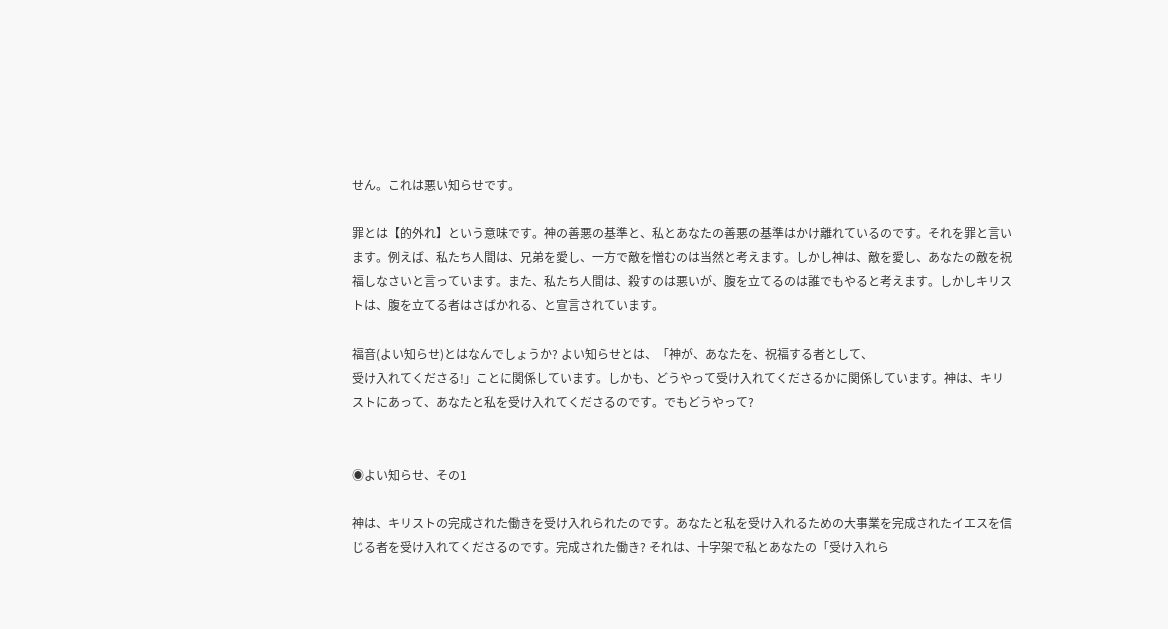せん。これは悪い知らせです。

罪とは【的外れ】という意味です。神の善悪の基準と、私とあなたの善悪の基準はかけ離れているのです。それを罪と言います。例えば、私たち人間は、兄弟を愛し、一方で敵を憎むのは当然と考えます。しかし神は、敵を愛し、あなたの敵を祝福しなさいと言っています。また、私たち人間は、殺すのは悪いが、腹を立てるのは誰でもやると考えます。しかしキリストは、腹を立てる者はさばかれる、と宣言されています。

福音(よい知らせ)とはなんでしょうか? よい知らせとは、「神が、あなたを、祝福する者として、
受け入れてくださる!」ことに関係しています。しかも、どうやって受け入れてくださるかに関係しています。神は、キリストにあって、あなたと私を受け入れてくださるのです。でもどうやって?


◉よい知らせ、その1

神は、キリストの完成された働きを受け入れられたのです。あなたと私を受け入れるための大事業を完成されたイエスを信じる者を受け入れてくださるのです。完成された働き? それは、十字架で私とあなたの「受け入れら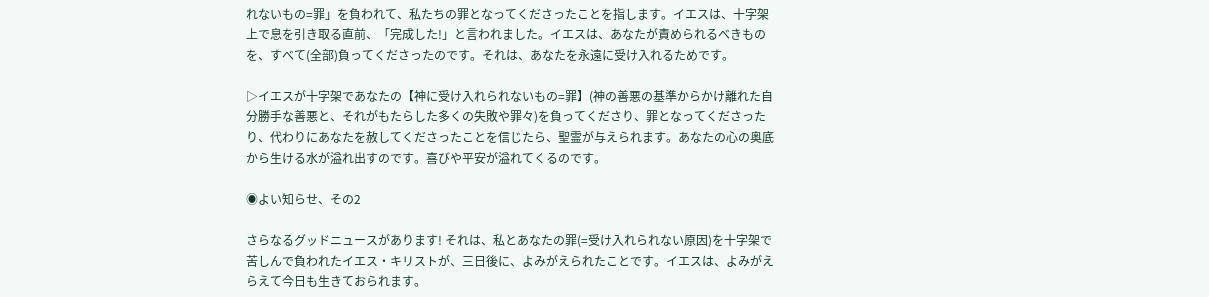れないもの=罪」を負われて、私たちの罪となってくださったことを指します。イエスは、十字架上で息を引き取る直前、「完成した!」と言われました。イエスは、あなたが責められるべきものを、すべて(全部)負ってくださったのです。それは、あなたを永遠に受け入れるためです。

▷イエスが十字架であなたの【神に受け入れられないもの=罪】(神の善悪の基準からかけ離れた自分勝手な善悪と、それがもたらした多くの失敗や罪々)を負ってくださり、罪となってくださったり、代わりにあなたを赦してくださったことを信じたら、聖霊が与えられます。あなたの心の奥底から生ける水が溢れ出すのです。喜びや平安が溢れてくるのです。

◉よい知らせ、その2

さらなるグッドニュースがあります! それは、私とあなたの罪(=受け入れられない原因)を十字架で苦しんで負われたイエス・キリストが、三日後に、よみがえられたことです。イエスは、よみがえらえて今日も生きておられます。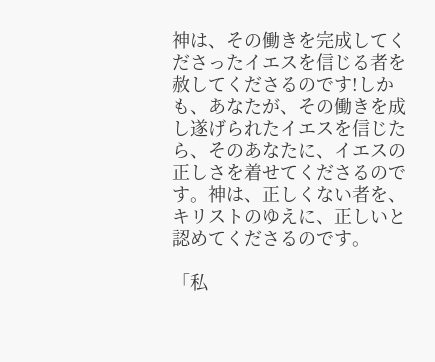神は、その働きを完成してくださったイエスを信じる者を赦してくださるのです!しかも、あなたが、その働きを成し遂げられたイエスを信じたら、そのあなたに、イエスの正しさを着せてくださるのです。神は、正しくない者を、キリストのゆえに、正しいと認めてくださるのです。

「私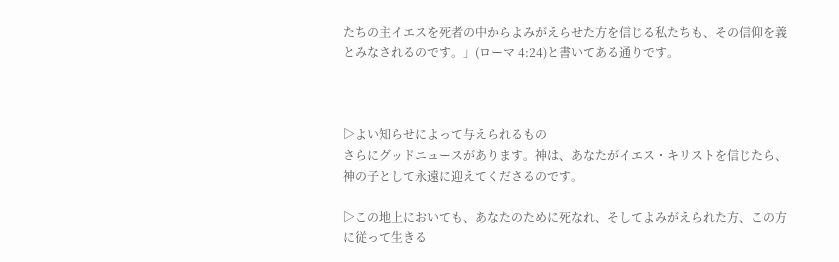たちの主イエスを死者の中からよみがえらせた方を信じる私たちも、その信仰を義とみなされるのです。」(ローマ 4:24)と書いてある通りです。



▷よい知らせによって与えられるもの
さらにグッドニュースがあります。神は、あなたがイエス・キリストを信じたら、神の子として永遠に迎えてくださるのです。

▷この地上においても、あなたのために死なれ、そしてよみがえられた方、この方に従って生きる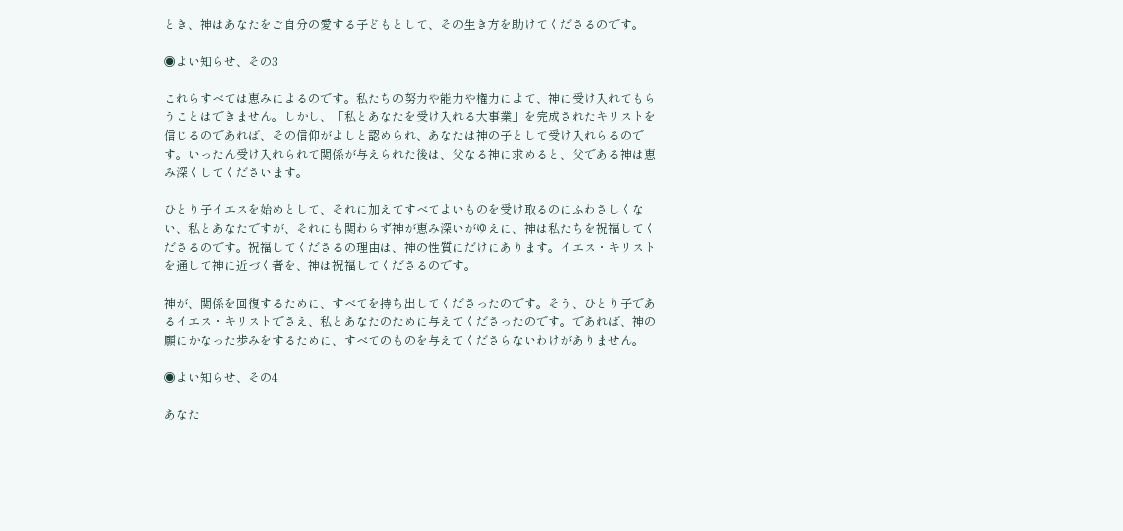とき、神はあなたをご自分の愛する子どもとして、その生き方を助けてくださるのです。

◉よい知らせ、その3

これらすべては恵みによるのです。私たちの努力や能力や権力によて、神に受け入れてもらうことはできません。しかし、「私とあなたを受け入れる大事業」を完成されたキリストを信じるのであれば、その信仰がよしと認められ、あなたは神の子として受け入れらるのです。いったん受け入れられて関係が与えられた後は、父なる神に求めると、父である神は恵み深くしてくださいます。

ひとり子イエスを始めとして、それに加えてすべてよいものを受け取るのにふわさしくない、私とあなたですが、それにも関わらず神が恵み深いがゆえに、神は私たちを祝福してくださるのです。祝福してくださるの理由は、神の性質にだけにあります。イエス・キリストを通して神に近づく者を、神は祝福してくださるのです。

神が、関係を回復するために、すべてを持ち出してくださったのです。そう、ひとり子であるイエス・キリストでさえ、私とあなたのために与えてくださったのです。であれば、神の願にかなった歩みをするために、すべてのものを与えてくださらないわけがありません。

◉よい知らせ、その4

あなた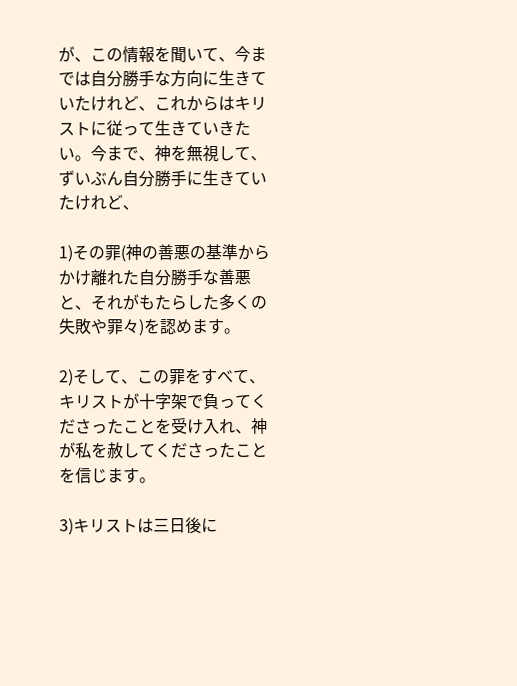が、この情報を聞いて、今までは自分勝手な方向に生きていたけれど、これからはキリストに従って生きていきたい。今まで、神を無視して、ずいぶん自分勝手に生きていたけれど、

1)その罪(神の善悪の基準からかけ離れた自分勝手な善悪と、それがもたらした多くの失敗や罪々)を認めます。

2)そして、この罪をすべて、キリストが十字架で負ってくださったことを受け入れ、神が私を赦してくださったことを信じます。

3)キリストは三日後に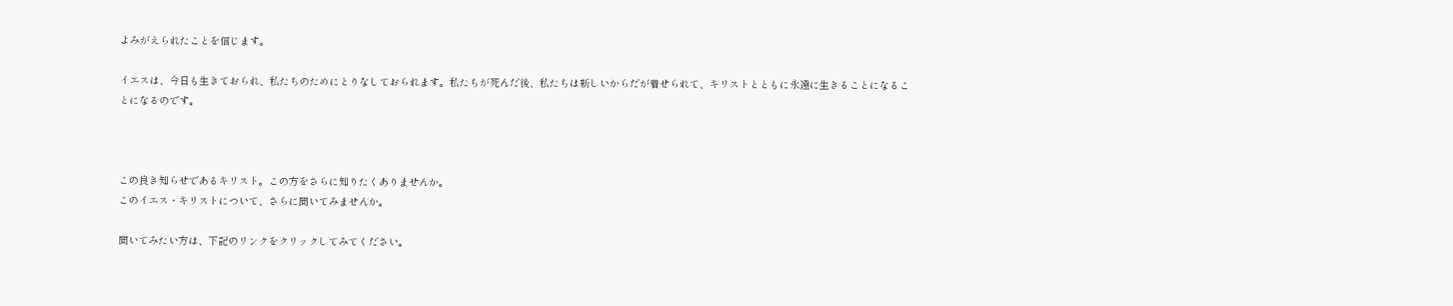よみがえられたことを信じます。

イエスは、今日も生きておられ、私たちのためにとりなしておられます。私たちが死んだ後、私たちは新しいからだが着せられて、キリストとともに永遠に生きることになることになるのです。



この良き知らせであるキリスト。この方をさらに知りたくありませんか。
このイエス・キリストについて、さらに聞いてみませんか。

聞いてみたい方は、下記のリンクをクリックしてみてください。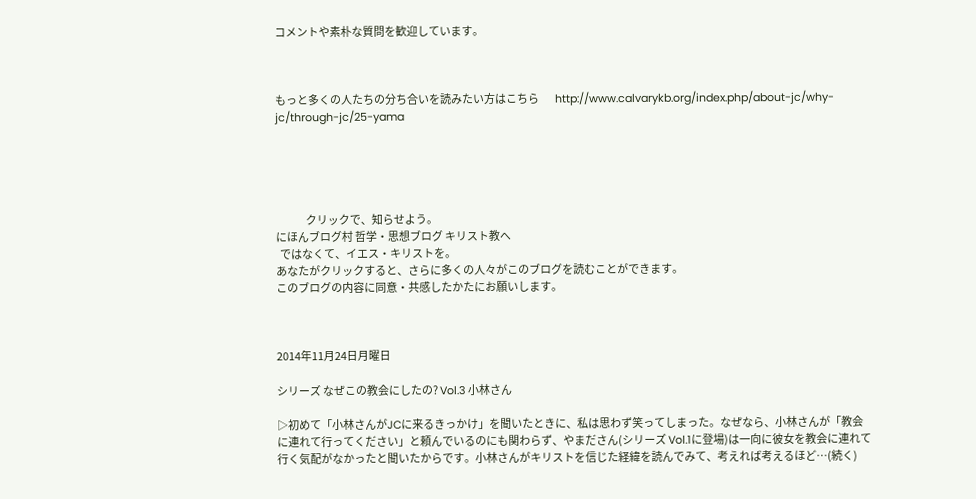コメントや素朴な質問を歓迎しています。



もっと多くの人たちの分ち合いを読みたい方はこちら        http://www.calvarykb.org/index.php/about-jc/why-jc/through-jc/25-yama





               クリックで、知らせよう。
にほんブログ村 哲学・思想ブログ キリスト教へ
  ではなくて、イエス・キリストを。
あなたがクリックすると、さらに多くの人々がこのブログを読むことができます。
このブログの内容に同意・共感したかたにお願いします。



2014年11月24日月曜日

シリーズ なぜこの教会にしたの? Vol.3 小林さん

▷初めて「小林さんがJCに来るきっかけ」を聞いたときに、私は思わず笑ってしまった。なぜなら、小林さんが「教会に連れて行ってください」と頼んでいるのにも関わらず、やまださん(シリーズ Vol.1に登場)は一向に彼女を教会に連れて行く気配がなかったと聞いたからです。小林さんがキリストを信じた経緯を読んでみて、考えれば考えるほど…(続く)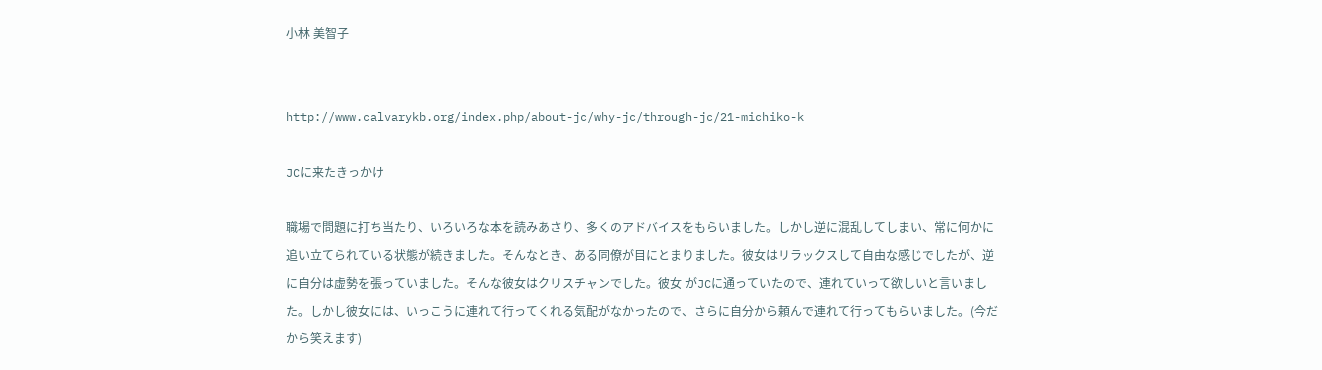小林 美智子


http://www.calvarykb.org/index.php/about-jc/why-jc/through-jc/21-michiko-k

JCに来たきっかけ

職場で問題に打ち当たり、いろいろな本を読みあさり、多くのアドバイスをもらいました。しかし逆に混乱してしまい、常に何かに追い立てられている状態が続きました。そんなとき、ある同僚が目にとまりました。彼女はリラックスして自由な感じでしたが、逆に自分は虚勢を張っていました。そんな彼女はクリスチャンでした。彼女 がJCに通っていたので、連れていって欲しいと言いました。しかし彼女には、いっこうに連れて行ってくれる気配がなかったので、さらに自分から頼んで連れて行ってもらいました。(今だから笑えます)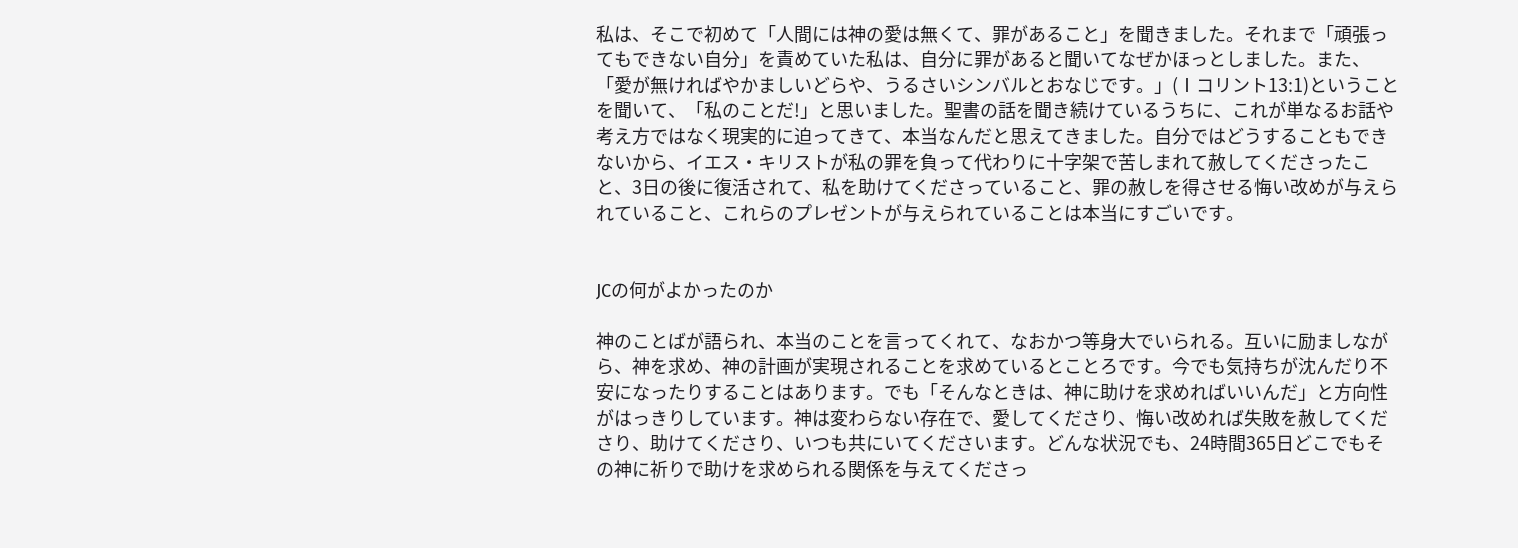私は、そこで初めて「人間には神の愛は無くて、罪があること」を聞きました。それまで「頑張ってもできない自分」を責めていた私は、自分に罪があると聞いてなぜかほっとしました。また、「愛が無ければやかましいどらや、うるさいシンバルとおなじです。」(Ⅰコリント13:1)ということを聞いて、「私のことだ!」と思いました。聖書の話を聞き続けているうちに、これが単なるお話や考え方ではなく現実的に迫ってきて、本当なんだと思えてきました。自分ではどうすることもできないから、イエス・キリストが私の罪を負って代わりに十字架で苦しまれて赦してくださったこと、3日の後に復活されて、私を助けてくださっていること、罪の赦しを得させる悔い改めが与えられていること、これらのプレゼントが与えられていることは本当にすごいです。


JCの何がよかったのか

神のことばが語られ、本当のことを言ってくれて、なおかつ等身大でいられる。互いに励ましながら、神を求め、神の計画が実現されることを求めているとことろです。今でも気持ちが沈んだり不安になったりすることはあります。でも「そんなときは、神に助けを求めればいいんだ」と方向性がはっきりしています。神は変わらない存在で、愛してくださり、悔い改めれば失敗を赦してくださり、助けてくださり、いつも共にいてくださいます。どんな状況でも、24時間365日どこでもその神に祈りで助けを求められる関係を与えてくださっ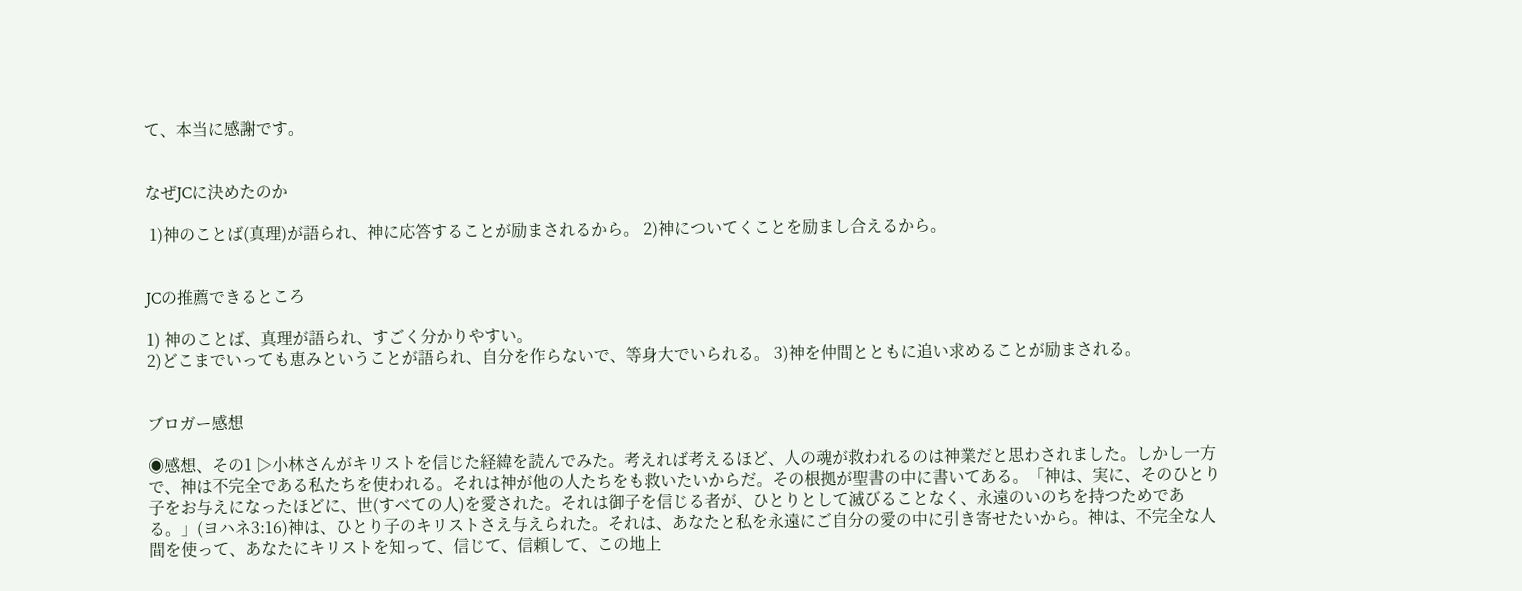て、本当に感謝です。


なぜJCに決めたのか

 1)神のことば(真理)が語られ、神に応答することが励まされるから。 2)神についてくことを励まし合えるから。


JCの推薦できるところ

1) 神のことば、真理が語られ、すごく分かりやすい。
2)どこまでいっても恵みということが語られ、自分を作らないで、等身大でいられる。 3)神を仲間とともに追い求めることが励まされる。


ブロガー感想

◉感想、その1 ▷小林さんがキリストを信じた経緯を読んでみた。考えれば考えるほど、人の魂が救われるのは神業だと思わされました。しかし一方で、神は不完全である私たちを使われる。それは神が他の人たちをも救いたいからだ。その根拠が聖書の中に書いてある。「神は、実に、そのひとり子をお与えになったほどに、世(すべての人)を愛された。それは御子を信じる者が、ひとりとして滅びることなく、永遠のいのちを持つためである。」(ヨハネ3:16)神は、ひとり子のキリストさえ与えられた。それは、あなたと私を永遠にご自分の愛の中に引き寄せたいから。神は、不完全な人間を使って、あなたにキリストを知って、信じて、信頼して、この地上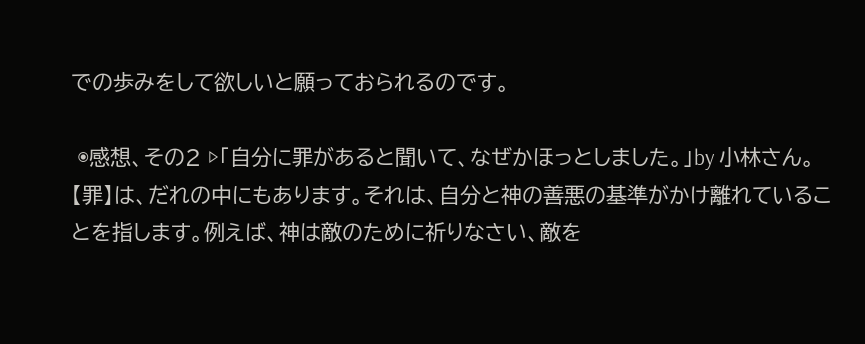での歩みをして欲しいと願っておられるのです。

 ◉感想、その2 ▷「自分に罪があると聞いて、なぜかほっとしました。」by 小林さん。【罪】は、だれの中にもあります。それは、自分と神の善悪の基準がかけ離れていることを指します。例えば、神は敵のために祈りなさい、敵を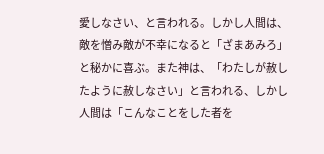愛しなさい、と言われる。しかし人間は、敵を憎み敵が不幸になると「ざまあみろ」と秘かに喜ぶ。また神は、「わたしが赦したように赦しなさい」と言われる、しかし人間は「こんなことをした者を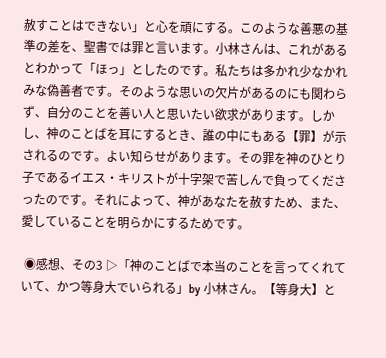赦すことはできない」と心を頑にする。このような善悪の基準の差を、聖書では罪と言います。小林さんは、これがあるとわかって「ほっ」としたのです。私たちは多かれ少なかれみな偽善者です。そのような思いの欠片があるのにも関わらず、自分のことを善い人と思いたい欲求があります。しかし、神のことばを耳にするとき、誰の中にもある【罪】が示されるのです。よい知らせがあります。その罪を神のひとり子であるイエス・キリストが十字架で苦しんで負ってくださったのです。それによって、神があなたを赦すため、また、愛していることを明らかにするためです。

 ◉感想、その3 ▷「神のことばで本当のことを言ってくれていて、かつ等身大でいられる」by 小林さん。【等身大】と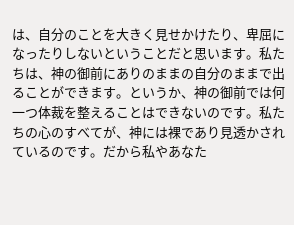は、自分のことを大きく見せかけたり、卑屈になったりしないということだと思います。私たちは、神の御前にありのままの自分のままで出ることができます。というか、神の御前では何一つ体裁を整えることはできないのです。私たちの心のすべてが、神には裸であり見透かされているのです。だから私やあなた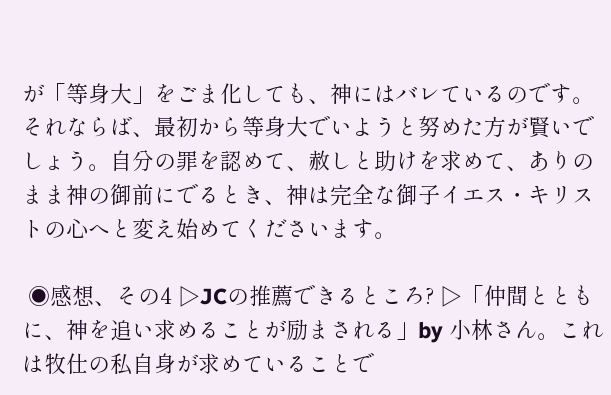が「等身大」をごま化しても、神にはバレているのです。それならば、最初から等身大でいようと努めた方が賢いでしょう。自分の罪を認めて、赦しと助けを求めて、ありのまま神の御前にでるとき、神は完全な御子イエス・キリストの心へと変え始めてくださいます。

 ◉感想、その4 ▷JCの推薦できるところ? ▷「仲間とともに、神を追い求めることが励まされる」by 小林さん。これは牧仕の私自身が求めていることで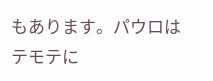もあります。パウロはテモテに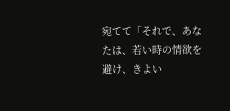宛てて「それで、あなたは、若い時の情欲を避け、きよい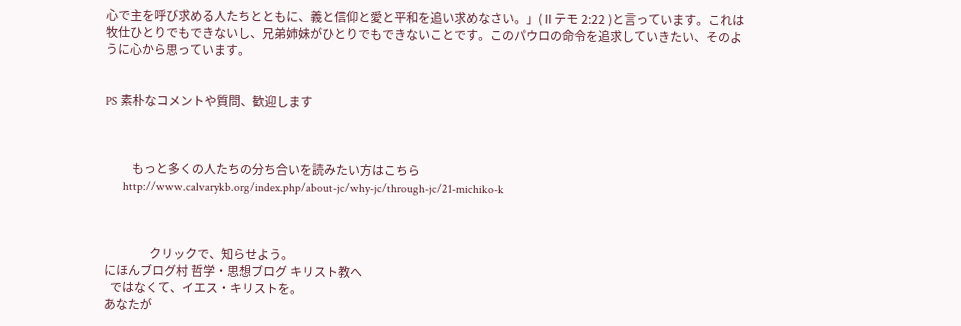心で主を呼び求める人たちとともに、義と信仰と愛と平和を追い求めなさい。」(Ⅱテモ 2:22 )と言っています。これは牧仕ひとりでもできないし、兄弟姉妹がひとりでもできないことです。このパウロの命令を追求していきたい、そのように心から思っています。


PS 素朴なコメントや質問、歓迎します



         もっと多くの人たちの分ち合いを読みたい方はこちら
      http://www.calvarykb.org/index.php/about-jc/why-jc/through-jc/21-michiko-k



               クリックで、知らせよう。
にほんブログ村 哲学・思想ブログ キリスト教へ
  ではなくて、イエス・キリストを。
あなたが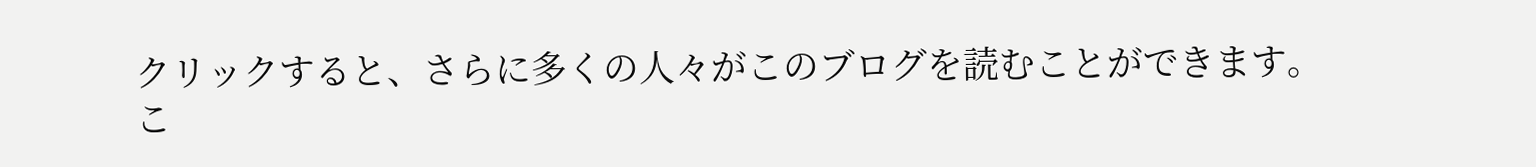クリックすると、さらに多くの人々がこのブログを読むことができます。
こ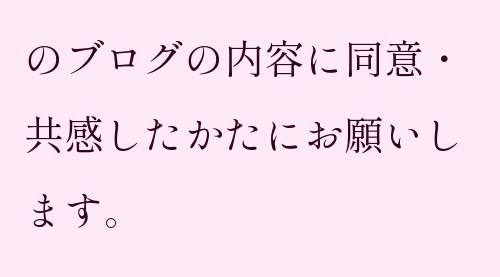のブログの内容に同意・共感したかたにお願いします。